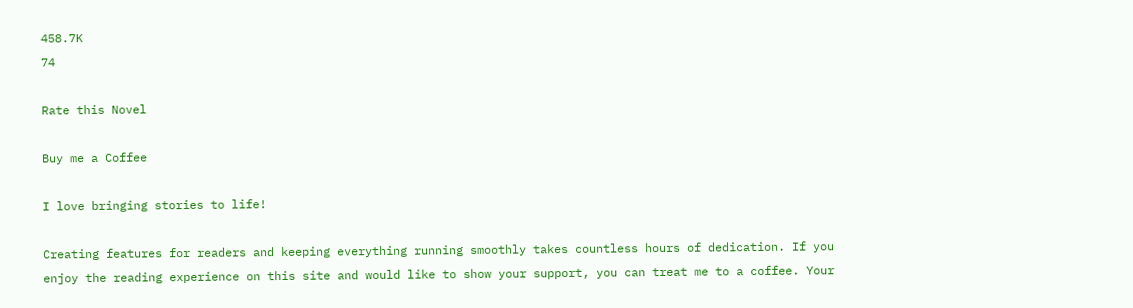458.7K
74

Rate this Novel

Buy me a Coffee

I love bringing stories to life!

Creating features for readers and keeping everything running smoothly takes countless hours of dedication. If you enjoy the reading experience on this site and would like to show your support, you can treat me to a coffee. Your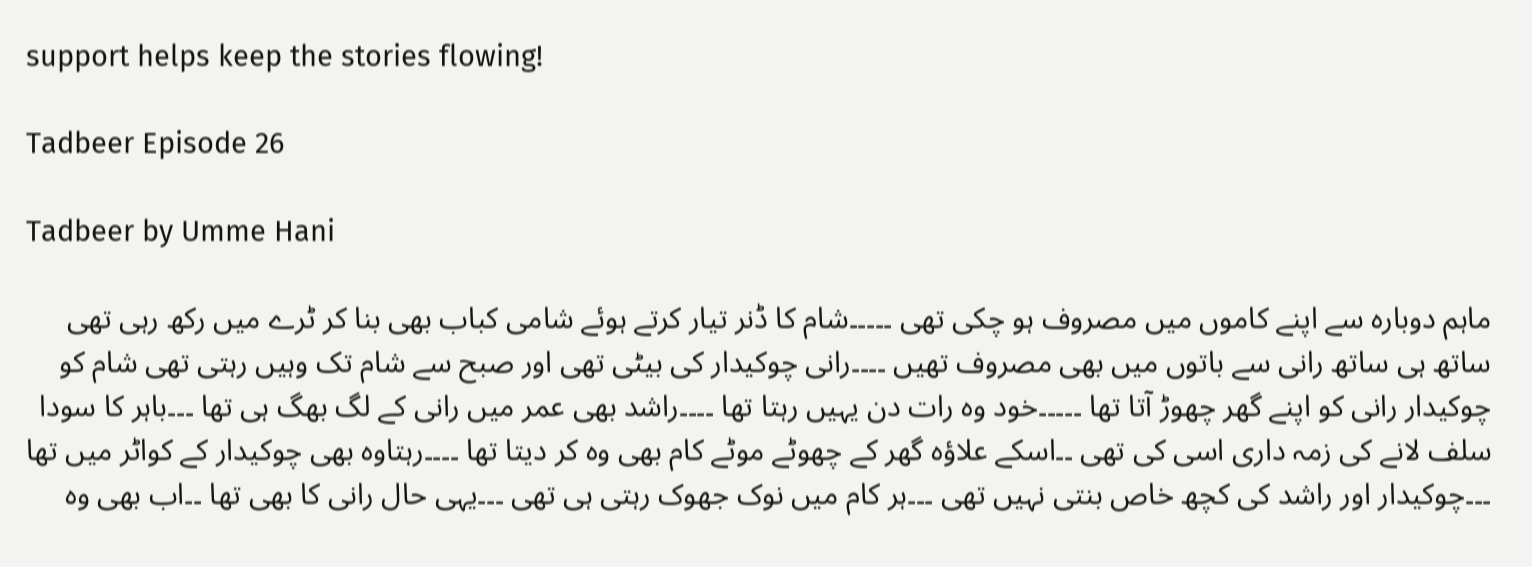support helps keep the stories flowing!

Tadbeer Episode 26

Tadbeer by Umme Hani

ماہم دوبارہ سے اپنے کاموں میں مصروف ہو چکی تھی ۔۔۔۔۔شام کا ڈنر تیار کرتے ہوئے شامی کباب بھی بنا کر ٹرے میں رکھ رہی تھی ساتھ ہی ساتھ رانی سے باتوں میں بھی مصروف تھیں ۔۔۔۔رانی چوکیدار کی بیٹی تھی اور صبح سے شام تک وہیں رہتی تھی شام کو چوکیدار رانی کو اپنے گھر چھوڑ آتا تھا ۔۔۔۔۔خود وہ رات دن یہیں رہتا تھا ۔۔۔۔راشد بھی عمر میں رانی کے لگ بھگ ہی تھا ۔۔۔باہر کا سودا سلف لانے کی زمہ داری اسی کی تھی ۔۔اسکے علاؤہ گھر کے چھوٹے موٹے کام بھی وہ کر دیتا تھا ۔۔۔۔رہتاوہ بھی چوکیدار کے کواٹر میں تھا ۔۔۔چوکیدار اور راشد کی کچھ خاص بنتی نہیں تھی ۔۔۔ہر کام میں نوک جھوک رہتی ہی تھی ۔۔۔یہی حال رانی کا بھی تھا ۔۔اب بھی وہ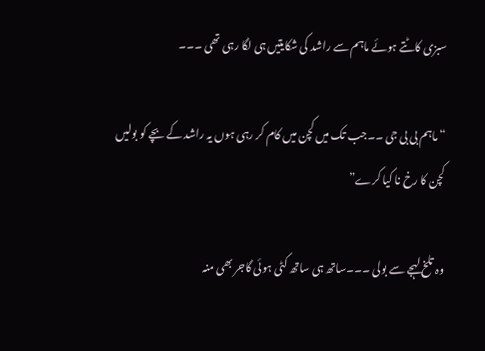سبزی کاٹتے ہوئے ماہم سے راشد کی شکایتیں ہی لگا رہی تھی ۔۔۔

“ماہم بی بی جی ۔۔جب تک میں کچن میں کام کر رہی ہوں یہ راشد کے بچے کو بولیں کچن کا رخ نا کیا کرے”

وہ تلخ لہجے سے بولی ۔۔۔ساتھ ہی ساتھ کٹی ہوئی گاجر بھی منہ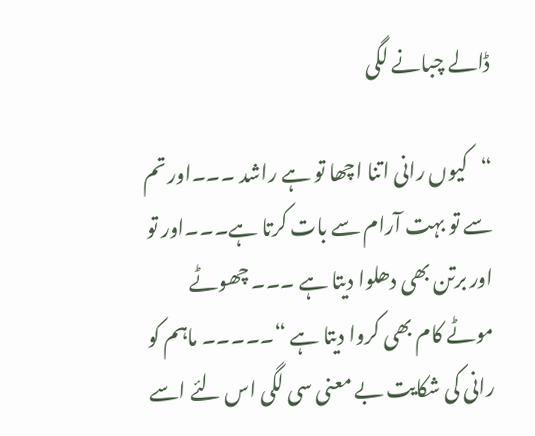ڈالے چبانے لگی

“کیوں رانی اتنا اچھا تو ہے راشد ۔۔۔اور تم سے تو بہت آرام سے بات کرتا ہے۔۔۔اور تو اور برتن بھی دھلوا دیتا ہے ۔۔۔ چھوٹے موٹے کام بھی کروا دیتا ہے “۔۔۔۔۔ ماہم کو رانی کی شکایت بے معنی سی لگی اس لئے اسے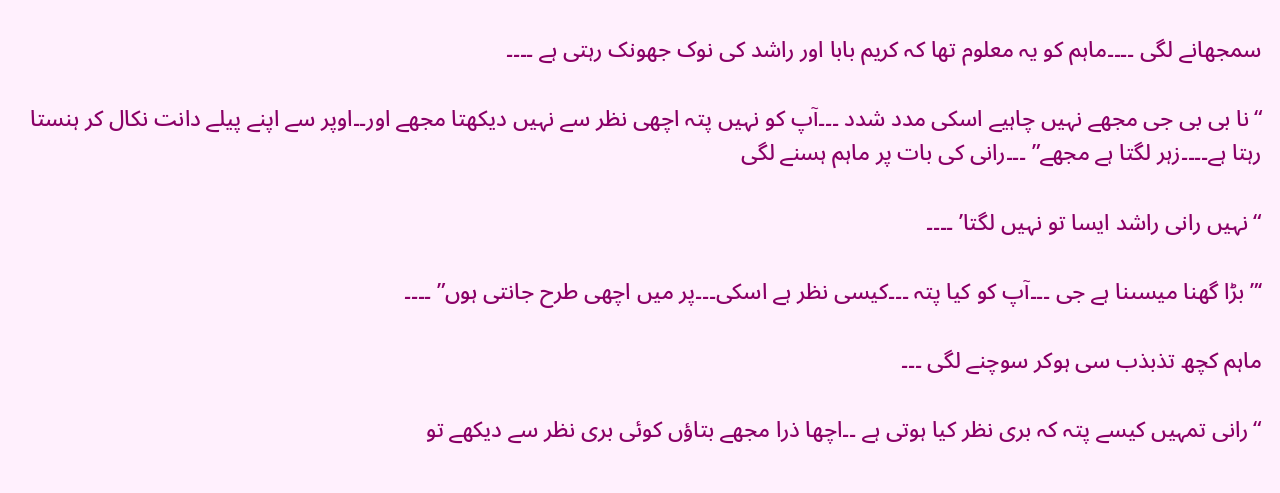سمجھانے لگی ۔۔۔۔ماہم کو یہ معلوم تھا کہ کریم بابا اور راشد کی نوک جھونک رہتی ہے ۔۔۔۔

“نا بی بی جی مجھے نہیں چاہیے اسکی مدد شدد ۔۔۔آپ کو نہیں پتہ اچھی نظر سے نہیں دیکھتا مجھے اور۔۔اوپر سے اپنے پیلے دانت نکال کر ہنستا رہتا ہے۔۔۔۔زہر لگتا ہے مجھے” ۔۔۔رانی کی بات پر ماہم ہسنے لگی

“نہیں رانی راشد ایسا تو نہیں لگتا’ ۔۔۔۔

‘”بڑا گھنا میسںنا ہے جی ۔۔۔آپ کو کیا پتہ ۔۔۔کیسی نظر ہے اسکی۔۔۔پر میں اچھی طرح جانتی ہوں” ۔۔۔۔

ماہم کچھ تذبذب سی ہوکر سوچنے لگی ۔۔۔

“رانی تمہیں کیسے پتہ کہ بری نظر کیا ہوتی ہے ۔۔اچھا ذرا مجھے بتاؤں کوئی بری نظر سے دیکھے تو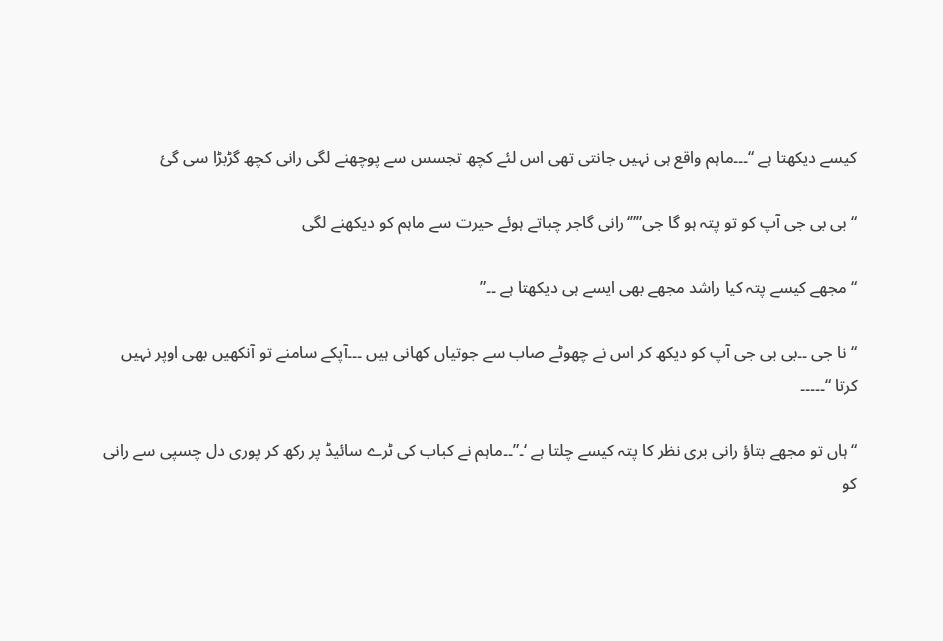کیسے دیکھتا ہے “۔۔۔ماہم واقع ہی نہیں جانتی تھی اس لئے کچھ تجسس سے پوچھنے لگی رانی کچھ گڑبڑا سی گئ

“بی بی جی آپ کو تو پتہ ہو گا جی””‘رانی گاجر چباتے ہوئے حیرت سے ماہم کو دیکھنے لگی

“مجھے کیسے پتہ کیا راشد مجھے بھی ایسے ہی دیکھتا ہے ۔۔”

“نا جی ۔۔بی بی جی آپ کو دیکھ کر اس نے چھوٹے صاب سے جوتیاں کھانی ہیں ۔۔۔آپکے سامنے تو آنکھیں بھی اوپر نہیں کرتا “۔۔۔۔۔

“ہاں تو مجھے بتاؤ رانی بری نظر کا پتہ کیسے چلتا ہے ‘۔”۔۔ماہم نے کباب کی ٹرے سائیڈ پر رکھ کر پوری دل چسپی سے رانی کو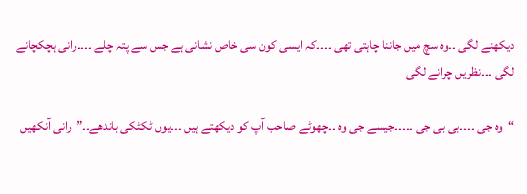دیکھنے لگی ۔۔وہ سچ میں جاننا چاہتی تھی ۔۔۔۔کہ ایسی کون سی خاص نشانی ہے جس سے پتہ چلے ۔۔۔۔رانی ہچکچانے لگی ۔۔۔نظریں چرانے لگی

“وہ جی ۔۔۔۔بی بی جی ۔۔۔۔۔جیسے جی وہ ۔۔چھوٹے صاحب آپ کو دیکھتے ہیں ۔۔۔یوں ٹکٹکی باندھے۔۔”رانی آنکھیں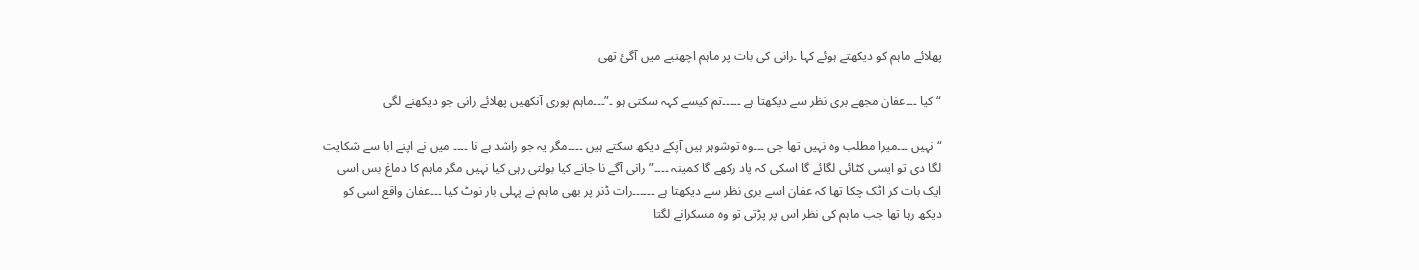پھلائے ماہم کو دیکھتے ہوئے کہا ۔رانی کی بات پر ماہم اچھنبے میں آگئ تھی

“کیا ۔۔۔عفان مجھے بری نظر سے دیکھتا ہے ۔۔۔۔۔تم کیسے کہہ سکتی ہو ۔”۔۔۔ماہم پوری آنکھیں پھلائے رانی جو دیکھنے لگی

“نہیں ۔۔۔میرا مطلب وہ نہیں تھا جی ۔۔۔وہ توشوہر ہیں آپکے دیکھ سکتے ہیں ۔۔۔۔مگر یہ جو راشد ہے نا ۔۔۔۔ میں نے اپنے ابا سے شکایت لگا دی تو ایسی کٹائی لگائے گا اسکی کہ یاد رکھے گا کمینہ ۔۔۔۔”رانی آگے نا جانے کیا بولتی رہی کیا نہیں مگر ماہم کا دماغ بس اسی ایک بات کر اٹک چکا تھا کہ عفان اسے بری نظر سے دیکھتا ہے ۔۔۔۔۔۔رات ڈنر پر بھی ماہم نے پہلی بار نوٹ کیا ۔۔۔عفان واقع اسی کو دیکھ رہا تھا جب ماہم کی نظر اس پر پڑتی تو وہ مسکرانے لگتا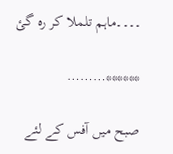۔۔۔۔ماہم تلملا کر رہ گئ

******………

صبح میں آفس کے لئے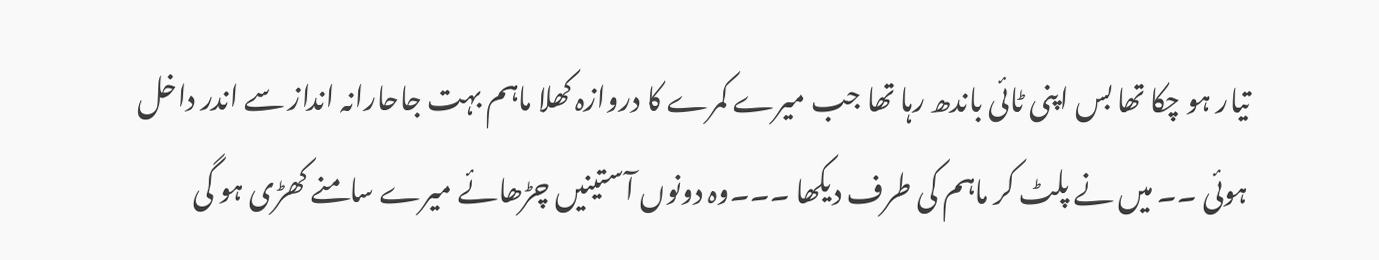تیار ہو چکا تھا بس اپنی ٹائی باندھ رہا تھا جب میرے کمرے کا دروازہ کھلا ماہم بہت جاحارانہ انداز سے اندر داخل ہوئی ۔۔ میں نے پلٹ کر ماہم کی طرف دیکھا ۔۔۔وہ دونوں آستینیں چڑھائے میرے سامنے کھڑی ہو گی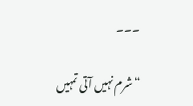۔۔۔

“شرم نہیں آتی تمہیں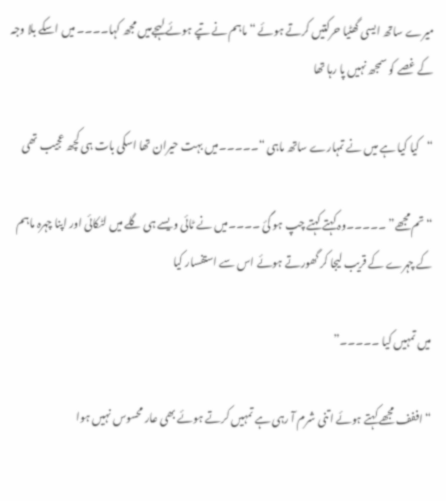میرے ساتھ ایسی گھٹیا حرکتیں کرتے ہوئے “ماہم نے تپے ہوئے لہجےمیں مجھ کہا۔۔۔۔ میں اسکے بلا وجہ کے غصے کو سمجھ نہیں پا رہا تھا

“کیا کیا ہے میں نے تمہارے ساتھ ماہی “۔۔۔۔۔میں بہت حیران تھا اسکی بات ہی کچھ عجیب تھی

“تم مجھے” ۔۔۔۔۔وہ کہتے کہتے چپ ہو گئ ۔۔۔۔میں نے ٹائی ویسے ہی گلے میں لٹکائی اور اپنا چہرہ ماہم کے چہرے کے قریب لیجا کر گھورتے ہوئے اس سے استفسار کیا

میں تمہیں کیا ۔۔۔۔۔”

“اففف مجھے کہتے ہوئے اتنی شرم آ رہی ہے تمہیں کرتے ہوئے بھی عار محسوس نہیں ہوا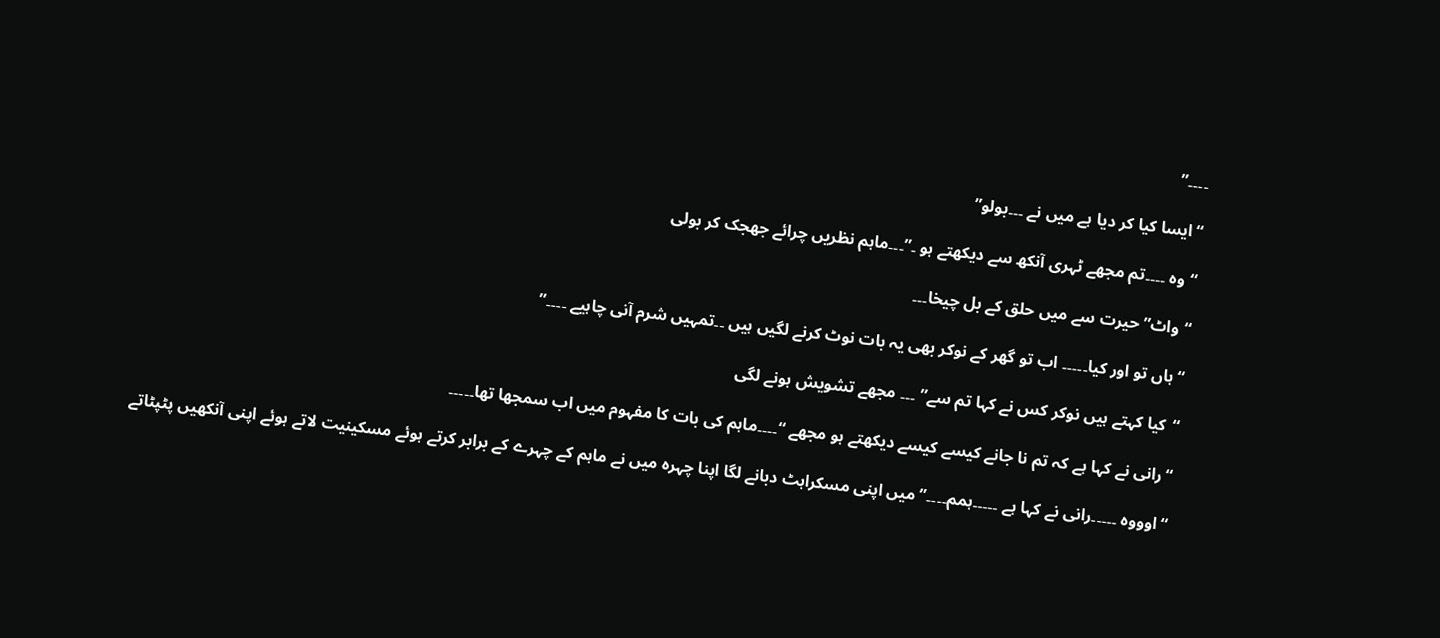۔۔۔۔”

“ایسا کیا کر دیا ہے میں نے ۔۔۔بولو”

“وہ ۔۔۔۔تم مجھے ٹہری آنکھ سے دیکھتے ہو ۔”۔۔۔ماہم نظریں چرائے جھجک کر بولی

“واٹ”حیرت سے میں حلق کے بل چیخا۔۔۔

“ہاں تو اور کیا۔۔۔۔۔ اب تو گھر کے نوکر بھی یہ بات نوٹ کرنے لگیں ہیں ۔۔تمہیں شرم آنی چاہیے ۔۔۔۔”

“کیا کہتے ہیں نوکر کس نے کہا تم سے” ۔۔۔ مجھے تشویش ہونے لگی

“رانی نے کہا ہے کہ تم نا جانے کیسے کیسے دیکھتے ہو مجھے “۔۔۔۔ماہم کی بات کا مفہوم میں اب سمجھا تھا۔۔۔۔۔

“اوووہ ۔۔۔۔۔رانی نے کہا ہے ۔۔۔۔۔ہمم۔۔۔۔”میں اپنی مسکراہٹ دبانے لگا اپنا چہرہ میں نے ماہم کے چہرے کے برابر کرتے ہوئے مسکینیت لاتے ہوئے اپنی آنکھیں پٹپٹاتے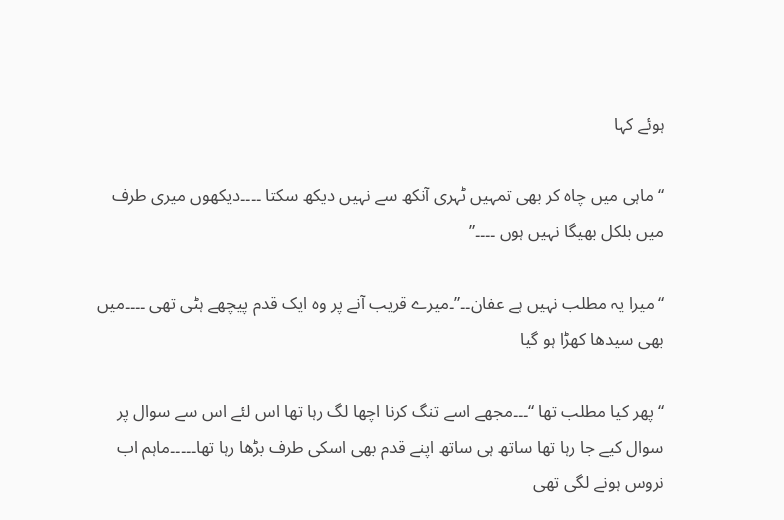ہوئے کہا

“ماہی میں چاہ کر بھی تمہیں ٹہری آنکھ سے نہیں دیکھ سکتا ۔۔۔۔دیکھوں میری طرف میں بلکل بھیگا نہیں ہوں ۔۔۔۔”

“میرا یہ مطلب نہیں ہے عفان۔۔”۔میرے قریب آنے پر وہ ایک قدم پیچھے ہٹی تھی ۔۔۔۔میں بھی سیدھا کھڑا ہو گیا

“پھر کیا مطلب تھا “۔۔۔مجھے اسے تنگ کرنا اچھا لگ رہا تھا اس لئے اس سے سوال پر سوال کیے جا رہا تھا ساتھ ہی ساتھ اپنے قدم بھی اسکی طرف بڑھا رہا تھا۔۔۔۔۔ماہم اب نروس ہونے لگی تھی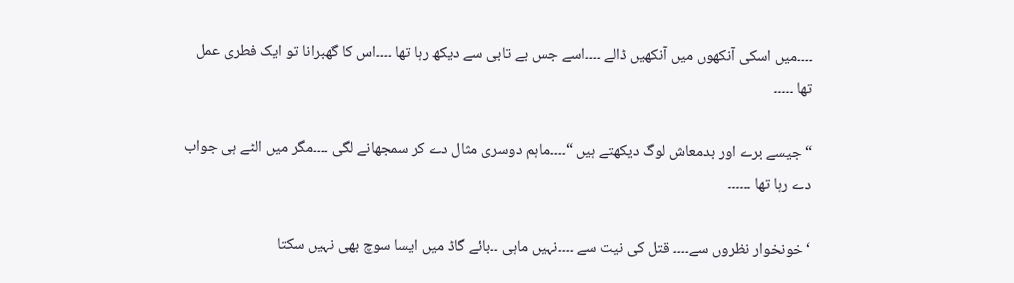۔۔۔۔میں اسکی آنکھوں میں آنکھیں ڈالے ۔۔۔۔اسے جس بے تابی سے دیکھ رہا تھا ۔۔۔۔اس کا گھبرانا تو ایک فطری عمل تھا ۔۔۔۔۔

“جیسے برے اور بدمعاش لوگ دیکھتے ہیں “۔۔۔۔ماہم دوسری مثال دے کر سمجھانے لگی ۔۔۔۔مگر میں الٹے ہی جواب دے رہا تھا ۔۔۔۔۔۔

‘خونخوار نظروں سے۔۔۔۔ قتل کی نیت سے ۔۔۔۔نہیں ماہی ۔۔بائے گاڈ میں ایسا سوچ بھی نہیں سکتا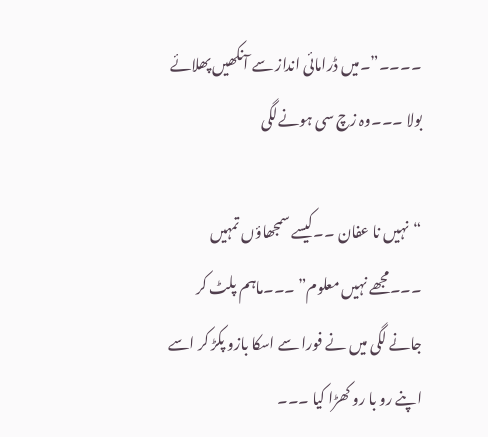۔۔۔۔”۔میں ڈرامائی انداز سے آنکھیں پھلائے بولا ۔۔۔وہ زچ سی ہونےلگی

“نہیں نا عفان ۔۔کیسے سمجھاؤں تمہیں ۔۔۔مجھے نہیں معلوم” ۔۔۔ماہم پلٹ کر جانے لگی میں نے فورا سے اسکا بازو پکڑ کر اسے اپنے رو با رو کھڑا کیا ۔۔۔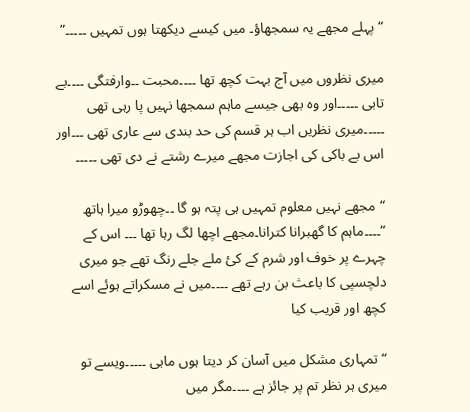“پہلے مجھے یہ سمجھاؤ۔ میں کیسے دیکھتا ہوں تمہیں ۔۔۔۔۔”

میری نظروں میں آج بہت کچھ تھا ۔۔۔۔محبت ۔۔وارفتگی ۔۔۔۔بے تابی ۔۔۔۔۔اور وہ بھی جیسے ماہم سمجھا نہیں پا رہی تھی ۔۔۔۔۔میری نظریں اب ہر قسم کی حد بندی سے عاری تھی ۔۔۔اور اس بے باکی کی اجازت مجھے میرے رشتے نے دی تھی ۔۔۔۔۔

“مجھے نہیں معلوم تمہیں ہی پتہ ہو گا ۔۔چھوڑو میرا ہاتھ “۔۔۔۔ماہم کا گھبرانا کترانا۔مجھے اچھا لگ رہا تھا ۔۔۔ اس کے چہرے پر خوف اور شرم کے کئ ملے جلے رنگ تھے جو میری دلچسپی کا باعث بن رہے تھے ۔۔۔۔میں نے مسکراتے ہوئے اسے کچھ اور قریب کیا

“تمہاری مشکل میں آسان کر دیتا ہوں ماہی ۔۔۔۔۔ویسے تو میری ہر نظر تم پر جائز ہے ۔۔۔۔مگر میں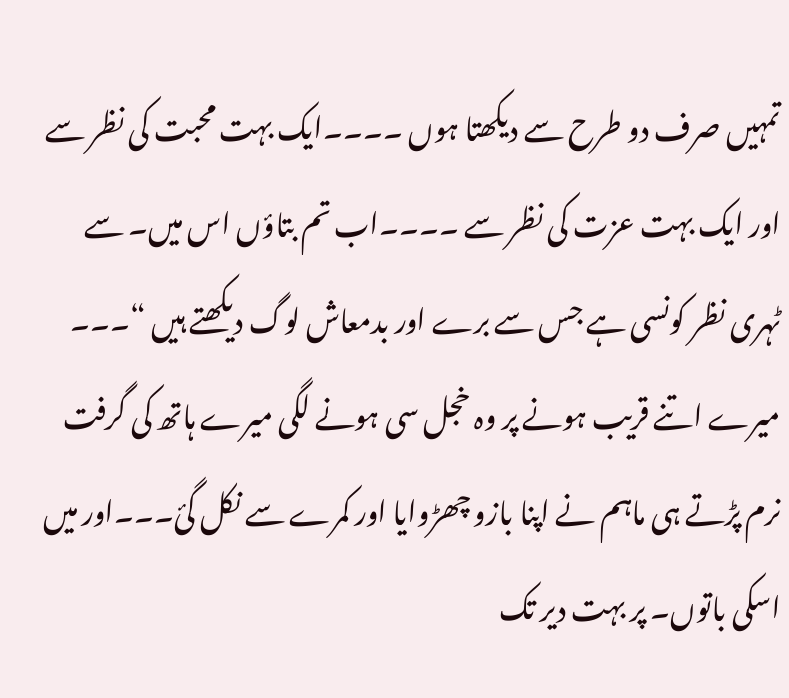تمہیں صرف دو طرح سے دیکھتا ہوں ۔۔۔۔ایک بہت محبت کی نظر سے اور ایک بہت عزت کی نظر سے ۔۔۔۔اب تم بتاؤں اس میں۔ سے ٹہری نظر کونسی ہے جس سے برے اور بدمعاش لوگ دیکھتے ہیں “۔۔۔ میرے اتنے قریب ہونے پر وہ خجل سی ہونے لگی میرے ہاتھ کی گرفت نرم پڑتے ہی ماہم نے اپنا بازو چھڑوایا اور کمرے سے نکل گئ۔۔۔اور میں اسکی باتوں۔ پر بہت دیر تک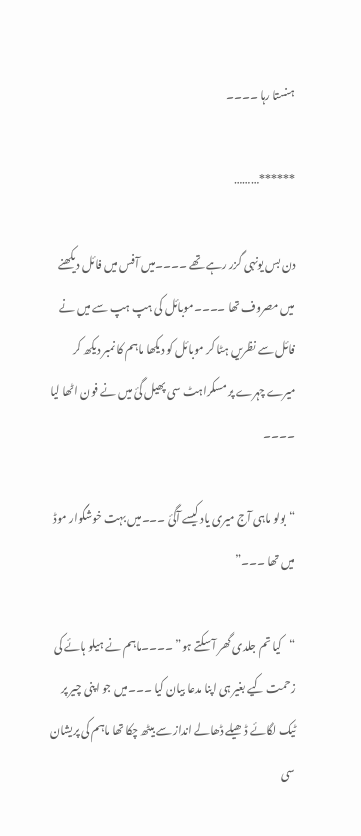ہنستا رہا ۔۔۔۔

******………

دن بس یونہی گزر رہے تھے ۔۔۔۔میں آفس میں فائل دیکھنے میں مصروف تھا ۔۔۔۔موبائل کی ہپ ہپ سے میں نے فائل سے نظریں ہٹا کر موبائل کو دیکھا ماہم کا نمبر دیکھ کر میرے چہرے پر مسکراہٹ سی پھیل گئ میں نے فون اٹھا لیا ۔۔۔۔

“بولو ماہی آج میری یاد کیسے آگئ ۔۔۔میں بہت خوشگوار موڈ میں تھا ۔۔۔”

“کیا تم جلدی گھر آ سکتے ہو” ۔۔۔۔ماہم نے ہیلو ہائے کی زحمت کیے بغیر ہی اپنا مدعا بیان کیا ۔۔۔میں جو اپنی چیر پر ٹیک لگائے ڈھیلے ڈھالے انداز سے بیٹھ چکا تھا ماہم کی پریشان سی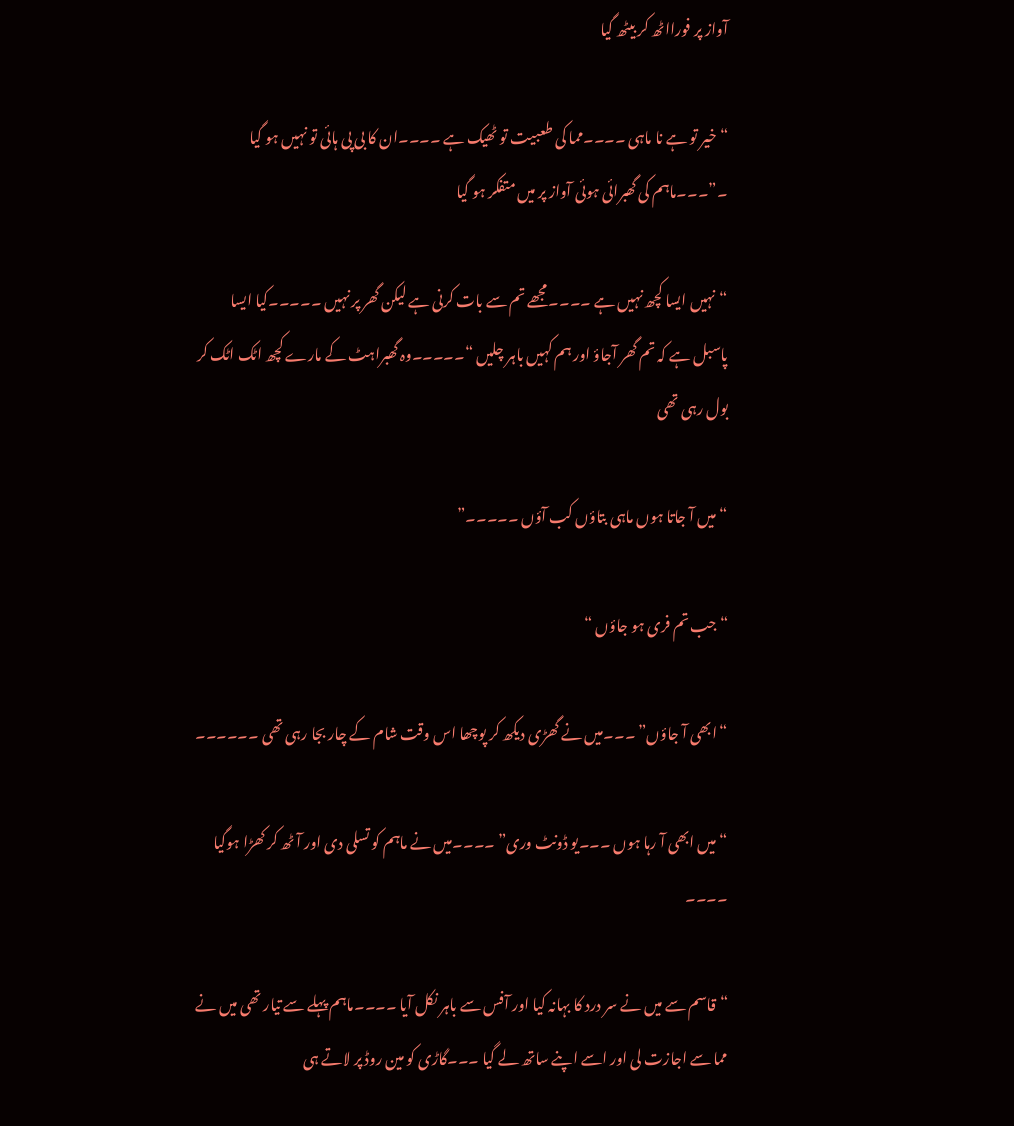آواز پر فورااٹھ کر بیٹھ گیا

“خیر تو ہے نا ماہی ۔۔۔۔مما کی طعبیت تو ٹھیک ہے ۔۔۔۔ان کا بی پی ہائی تو نہیں ہو گیا ۔”۔۔۔ماہم کی گھبرائی ہوئی آواز پر میں متفکر ہو گیا

“نہیں ایسا کچھ نہیں ہے ۔۔۔۔مجھے تم سے بات کرنی ہے لیکن گھر پر نہیں ۔۔۔۔۔کیا ایسا پاسبل ہے کہ تم گھر آجاؤ اور ہم کہیں باہر چلیں “۔۔۔۔۔وہ گھبراہٹ کے مارے کچھ اٹک اٹک کر بول رہی تھی

“میں آ جاتا ہوں ماہی بتاؤں کب آؤں ۔۔۔۔۔”

“جب تم فری ہو جاؤں “

“ابھی آ جاؤں” ۔۔۔میں نے گھڑی دیکھ کر پوچھا اس وقت شام کے چار بجا رہی تھی ۔۔۔۔۔۔

“میں ابھی آ رہا ہوں ۔۔۔یو ڈونٹ وری” ۔۔۔۔میں نے ماہم کو تسلی دی اور آٹھ کر کھڑا ہوگیا ۔۔۔۔

“قاسم سے میں نے سر درد کا بہانہ کیا اور آفس سے باہر نکل آیا ۔۔۔۔ماہم پہلے سے تیار تھی میں نے مما سے اجازت لی اور اسے اپنے ساتھ لے گیا ۔۔۔گاڑی کو مین روڈ پر لاتے ہی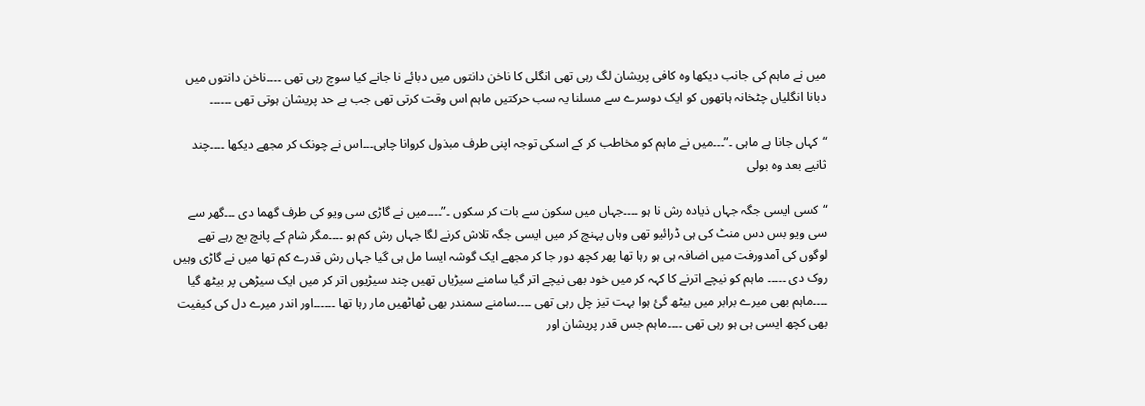میں نے ماہم کی جانب دیکھا وہ کافی پریشان لگ رہی تھی انگلی کا ناخن دانتوں میں دبائے نا جانے کیا سوچ رہی تھی ۔۔۔۔ناخن دانتوں میں دبانا انگلیاں چٹخانہ ہاتھوں کو ایک دوسرے سے مسلنا یہ سب حرکتیں ماہم اس وقت کرتی تھی جب بے حد پریشان ہوتی تھی ۔۔۔۔۔۔

“کہاں جانا ہے ماہی ۔”۔۔۔میں نے ماہم کو مخاطب کر کے اسکی توجہ اپنی طرف مبذول کروانا چاہی۔۔۔اس نے چونک کر مجھے دیکھا ۔۔۔۔چند ثانیے بعد وہ بولی

“کسی ایسی جگہ جہاں ذیادہ رش نا ہو ۔۔۔۔جہاں میں سکون سے بات کر سکوں ۔”۔۔۔۔میں نے گاڑی سی ویو کی طرف گھما دی ۔۔۔گھر سے سی ویو بس دس منٹ کی ہی ڈرائیو تھی وہاں پہنچ کر میں ایسی جگہ تلاش کرنے لگا جہاں رش کم ہو ۔۔۔۔مگر شام کے پانچ بج رہے تھے لوگوں کی آمدورفت میں اضافہ ہی ہو رہا تھا پھر کچھ دور جا کر مجھے ایک گوشہ ایسا مل ہی گیا جہاں رش قدرے کم تھا میں نے گاڑی وہیں روک دی ۔۔۔۔۔ ماہم کو نیچے اترنے کا کہہ کر میں خود بھی نیچے اتر گیا سامنے سیڑیاں تھیں چند سیڑیوں اتر کر میں ایک سیڑھی پر بیٹھ گیا ۔۔۔۔ماہم بھی میرے برابر میں بیٹھ گئ ہوا بہت تیز چل رہی تھی ۔۔۔۔سامنے سمندر بھی ٹھاٹھیں مار رہا تھا ۔۔۔۔۔۔اور اندر میرے دل کی کیفیت بھی کچھ ایسی ہی ہو رہی تھی ۔۔۔۔ماہم جس قدر پریشان اور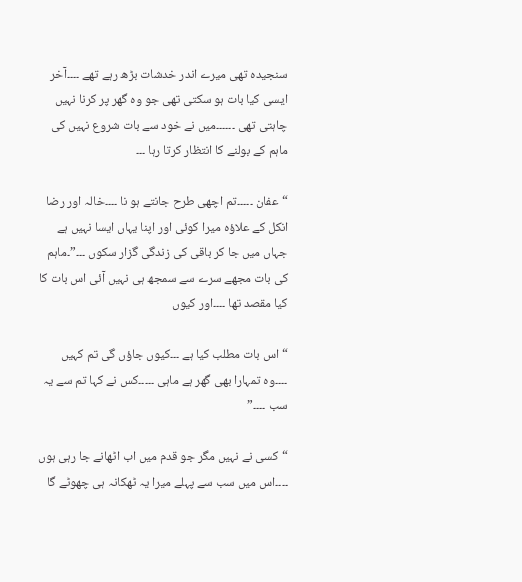سنجیدہ تھی میرے اندر خدشات بڑھ رہے تھے ۔۔۔۔آخر ایسی کیا بات ہو سکتی تھی جو وہ گھر پر کرنا نہیں چاہتی تھی ۔۔۔۔۔۔میں نے خود سے بات شروع نہیں کی ماہم کے بولنے کا انتظار کرتا رہا ۔۔۔

“عفان ۔۔۔۔۔تم اچھی طرح جانتے ہو نا ۔۔۔۔خالہ اور رضا انکل کے علاؤہ میرا کوئی اور اپنا یہاں ایسا نہیں ہے جہاں میں جا کر باقی کی زندگی گزار سکوں ۔۔۔”۔ماہم کی بات مجھے سرے سے سمجھ ہی نہیں آئی اس بات کا کیا مقصد تھا ۔۔۔۔اور کیوں

“اس بات مطلب کیا ہے ۔۔۔کیوں جاؤں گی تم کہیں ۔۔۔۔وہ تمہارا بھی گھر ہے ماہی ۔۔۔۔۔کس نے کہا تم سے یہ سب ۔۔۔۔”

“کسی نے نہیں مگر جو قدم میں اب اٹھانے جا رہی ہوں ۔۔۔۔اس میں سب سے پہلے میرا یہ ٹھکانہ ہی چھوٹے گا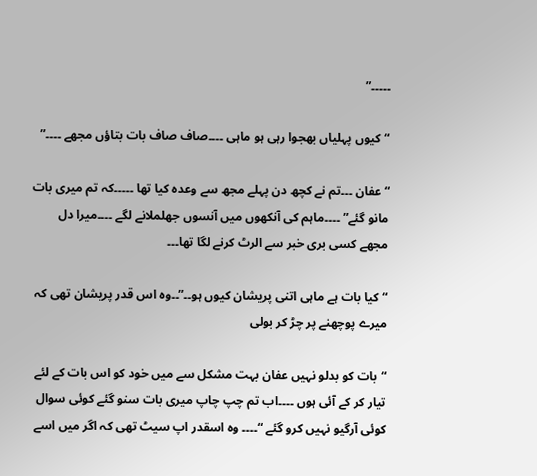۔۔۔۔۔”

“کیوں پہلیاں بھجوا رہی ہو ماہی ۔۔۔۔صاف صاف بات بتاؤں مجھے ۔۔۔۔”

“عفان ۔۔۔تم نے کچھ دن پہلے مجھ سے وعدہ کیا تھا ۔۔۔۔۔کہ تم میری بات مانو گئے” ۔۔۔۔ماہم کی آنکھوں میں آنسوں جھلملانے لگے ۔۔۔۔میرا دل مجھے کسی بری خبر سے الرٹ کرنے لگا تھا۔۔۔

“کیا بات ہے ماہی اتنی پریشان کیوں ہو۔۔”۔۔وہ اس قدر پریشان تھی کہ میرے پوچھنے پر چڑ کر بولی

“بات کو بدلو نہیں عفان بہت مشکل سے میں خود کو اس بات کے لئے تیار کر کے آئی ہوں ۔۔۔۔اب تم چپ چاپ میری بات سنو گئے کوئی سوال کوئی آرگیو نہیں کرو گئے “۔۔۔۔ وہ اسقدر اپ سیٹ تھی کہ اگر میں اسے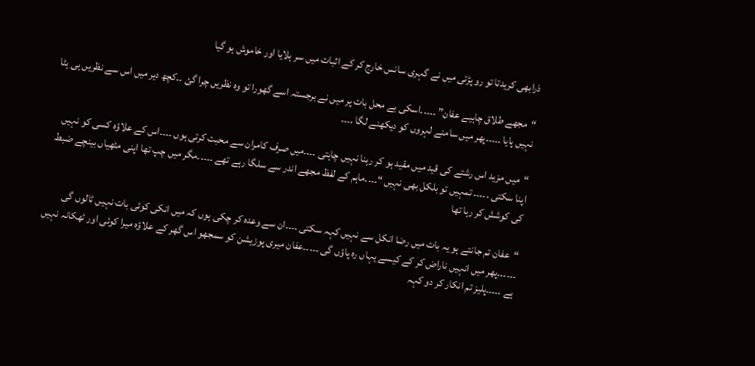ذرابھی کریدتا تو رو پڑتی میں نے گہری سانس خارج کر کے اثبات میں سر ہلایا اور خاموش ہو گیا

“مجھے طلاق چاہیے عفان” ۔۔۔۔۔اسکی بے محل بات پر میں نے برجستہ اسے گھورا تو وہ نظریں چرا گئ ۔۔کچھ دیر میں اس سے نظریں ہی ہٹا نہیں پایا ۔۔۔۔۔پھر میں سامنے لہروں کو دیکھنے لگا ۔۔۔۔

“میں مزید اس رشتے کی قید میں مقید ہو کر رہنا نہیں چاہتی ۔۔۔۔میں صرف کامران سے محبت کرتی ہوں ۔۔۔۔اس کے علاؤہ کسی کو نہیں اپنا سکتی ۔۔۔۔۔ تمہیں تو بلکل بھی نہیں “۔۔۔۔ماہم کے لفظ مجھے اندر سے سلگا رہے تھے ۔۔۔۔۔مگر میں چپ تھا اپنی مٹھیاں بینچے ضبط کی کوشش کر رہا تھا

“عفان تم جانتے ہو یہ بات میں رضا انکل سے نہیں کہہ سکتی ۔۔۔۔ان سے وعدہ کر چکی ہوں کہ میں انکی کوئی بات نہیں ٹالوں گی ۔۔۔۔۔۔پھر میں انہیں ناراض کر کے کیسے یہاں رہ پاؤں گی ۔۔۔۔۔عفان میری پوزیشن کو سمجھو اس گھر کے علاؤہ میرا کوئی اور ٹھکانہ نہیں ہے ۔۔۔۔۔پلیز تم انکار کر دو کہہ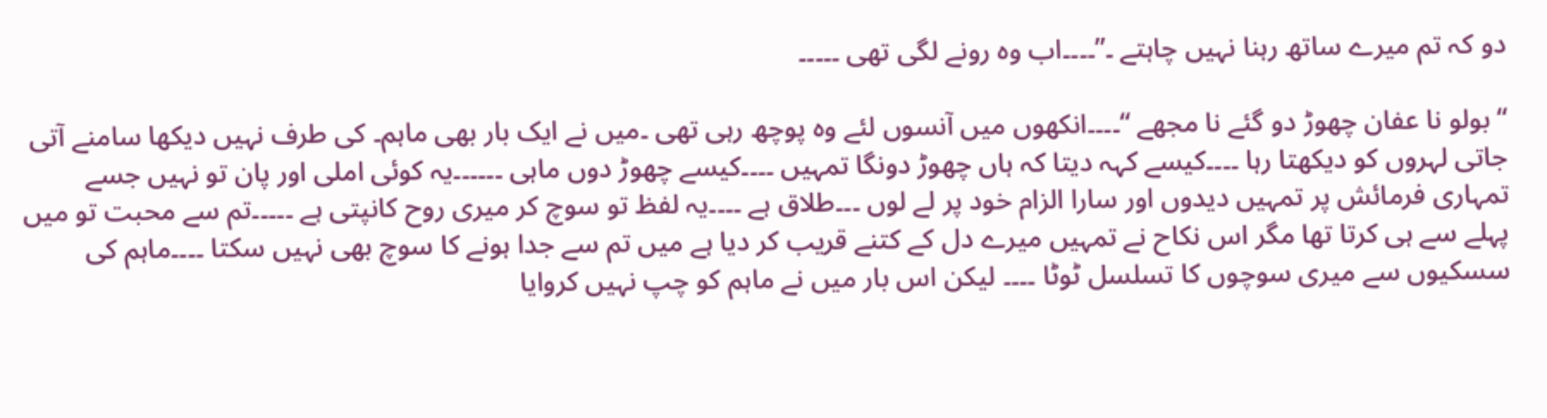دو کہ تم میرے ساتھ رہنا نہیں چاہتے ۔”۔۔۔۔اب وہ رونے لگی تھی ۔۔۔۔۔

“بولو نا عفان چھوڑ دو گئے نا مجھے “۔۔۔۔انکھوں میں آنسوں لئے وہ پوچھ رہی تھی ۔میں نے ایک بار بھی ماہم۔ کی طرف نہیں دیکھا سامنے آتی جاتی لہروں کو دیکھتا رہا ۔۔۔۔کیسے کہہ دیتا کہ ہاں چھوڑ دونگا تمہیں ۔۔۔۔کیسے چھوڑ دوں ماہی ۔۔۔۔۔۔یہ کوئی املی اور پان تو نہیں جسے تمہاری فرمائش پر تمہیں دیدوں اور سارا الزام خود پر لے لوں ۔۔۔طلاق ہے ۔۔۔۔یہ لفظ تو سوچ کر میری روح کانپتی ہے ۔۔۔۔۔تم سے محبت تو میں پہلے سے ہی کرتا تھا مگر اس نکاح نے تمہیں میرے دل کے کتنے قریب کر دیا ہے میں تم سے جدا ہونے کا سوچ بھی نہیں سکتا ۔۔۔۔ماہم کی سسکیوں سے میری سوچوں کا تسلسل ٹوٹا ۔۔۔۔ لیکن اس بار میں نے ماہم کو چپ نہیں کروایا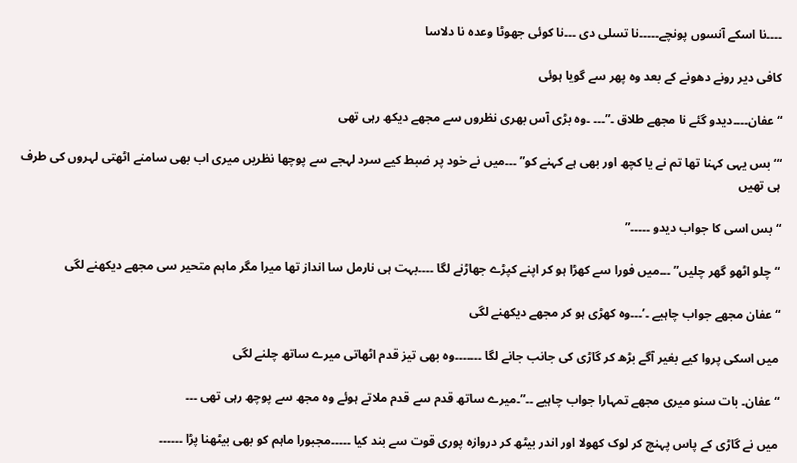۔۔۔۔نا اسکے آنسوں پونچے۔۔۔۔۔نا تسلی دی ۔۔۔نا کوئی جھوٹا وعدہ نا دلاسا

کافی دیر رونے دھونے کے بعد وہ پھر سے گویا ہوئی

“عفان۔۔۔۔دیدو گئے نا مجھے طلاق ۔”۔۔۔ ۔وہ بڑی آس بھری نظروں سے مجھے دیکھ رہی تھی

“‘بس یہی کہنا تھا تم نے یا کچھ اور بھی ہے کہنے کو” ۔۔۔میں نے خود پر ضبط کیے سرد لہجے سے پوچھا نظریں میری اب بھی سامنے اٹھتی لہروں کی طرف ہی تھیں

“بس اسی کا جواب دیدو ۔۔۔۔۔”

“چلو اٹھو گھر چلیں” ۔۔۔میں فورا سے کھڑا ہو کر اپنے کپڑے جھاڑنے لگا ۔۔۔۔بہت ہی نارمل سا انداز تھا میرا مگر ماہم متحیر سی مجھے دیکھنے لگی

“عفان مجھے جواب چاہیے ۔’۔۔۔وہ کھڑی ہو کر مجھے دیکھنے لگی

میں اسکی پروا کیے بغیر آگے بڑھ کر گاڑی کی جانب جانے لگا ۔۔۔۔۔۔۔وہ بھی تیز قدم اٹھاتی میرے ساتھ چلنے لگی

“عفان۔ بات سنو میری مجھے تمہارا جواب چاہیے ۔۔”۔میرے ساتھ قدم سے قدم ملاتے ہوئے وہ مجھ سے پوچھ رہی تھی ۔۔۔

میں نے گاڑی کے پاس پہنچ کر لوک کھولا اور اندر بیٹھ کر دروازہ پوری قوت سے بند کیا ۔۔۔۔۔مجبورا ماہم کو بھی بیٹھنا پڑا ۔۔۔۔۔۔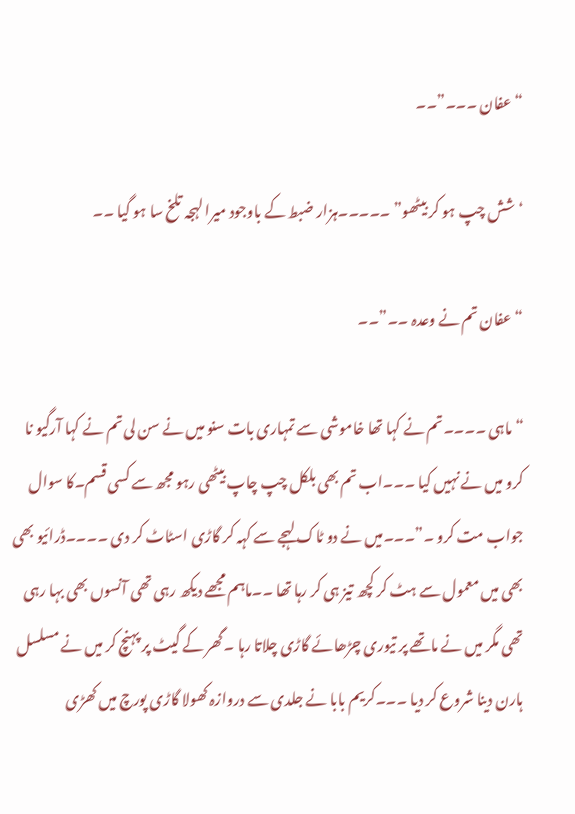“عفان ۔۔۔”۔۔

‘شش چپ ہو کر بیٹھو” ۔۔۔۔۔ہزار ضبط کے باوجود میرا لہجہ تلخ سا ہو گیا ۔۔

“عفان تم نے وعدہ ۔۔”۔۔

“ماہی ۔۔۔۔تم نے کہا تھا خاموشی سے تمہاری بات سنو میں نے سن لی تم نے کہا آرگیو نا کرو میں نے نہیں کیا ۔۔۔اب تم بھی بلکل چپ چاپ بیٹھی رہو مجھ سے کسی قسم۔کا سوال جواب مت کرو ۔”۔۔۔میں نے دو ٹاک لہجے سے کہہ کر گاڑی اسٹاٹ کر دی ۔۔۔۔ڈرائیو بھی بھی میں معمول سے ہٹ کر کچھ تیز ہی کر رہا تھا ۔۔ماہم مجھے دیکھ رہی تھی آنسوں بھی بہا رہی تھی مگر میں نے ماتھے پر تیوری چڑھائے گاڑی چلاتا رہا ۔گھر کے گیٹ پر پہنچ کر میں نے مسلسل ہارن دینا شروع کر دیا ۔۔۔کریم بابا نے جلدی سے دروازہ کھولا گاڑی پورچ میں کھڑی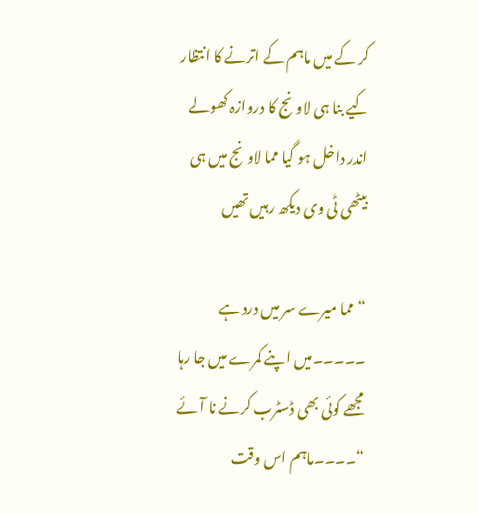کر کے میں ماہم کے اترنے کا انتظار کیے بنا ہی لاونج کا دروازہ کھولے اندر داخل ہو گیا مما لاونج میں ہی بیٹھی ٹی وی دیکھ رہیں تھیں

“مما میرے سر میں درد ہے ۔۔۔۔۔میں اپنے کمرے میں جا رہا مجھے کوئی بھی ڈسٹرب کرنے نا آئے “۔۔۔۔ماہم اس وقت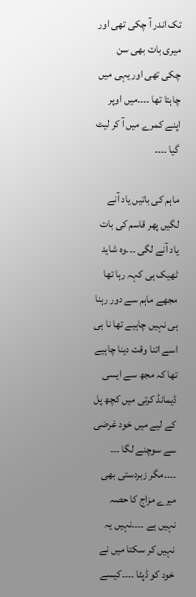تک اندر آ چکی تھی اور میری بات بھی سن چکی تھی اور یہی میں چاہتا تھا ۔۔۔۔میں اوپر اپنے کمرے میں آ کر لیٹ گیا ۔۔۔۔

ماہم کی باتیں یاد آنے لگیں پھر قاسم کی بات یاد آنے لگی ۔۔۔وہ شاید ٹھیک ہی کہہ رہا تھا مجھے ماہم سے دور رہنا ہی نہیں چاہیے تھا نا ہی اسے اتنا وقت دینا چاہیے تھا کہ مجھ سے ایسی ڈیمانڈ کرتی میں کچھ پل کے لیے میں خود غرضی سے سوچنے لگا ۔۔۔ ۔۔۔۔مگر زبردستی بھی میرے مزاج کا حصہ نہیں ہے ۔۔۔۔نہیں یہ نہیں کر سکتا میں نے خود کو ڈپٹا ۔۔۔۔کیسے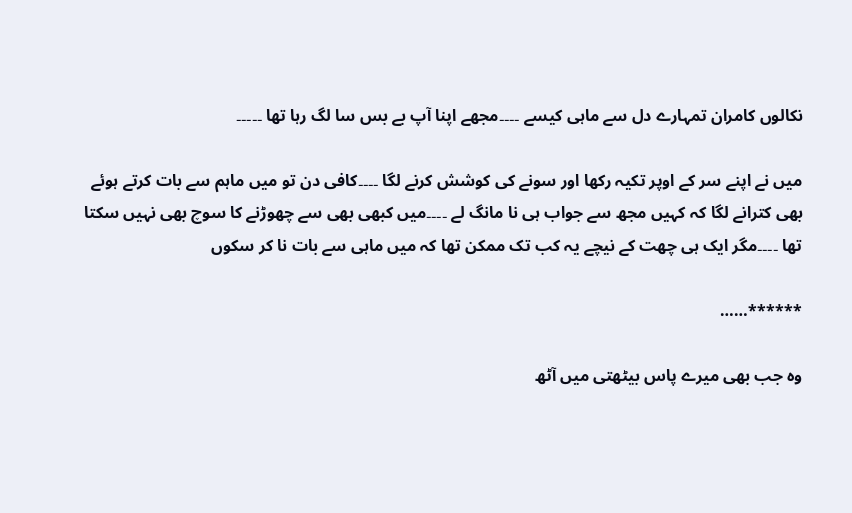نکالوں کامران تمہارے دل سے ماہی کیسے ۔۔۔۔مجھے اپنا آپ بے بس سا لگ رہا تھا ۔۔۔۔۔

میں نے اپنے سر کے اوپر تکیہ رکھا اور سونے کی کوشش کرنے لگا ۔۔۔۔کافی دن تو میں ماہم سے بات کرتے ہوئے بھی کترانے لگا کہ کہیں مجھ سے جواب ہی نا مانگ لے ۔۔۔۔میں کبھی بھی سے چھوڑنے کا سوچ بھی نہیں سکتا تھا ۔۔۔۔مگر ایک ہی چھت کے نیچے یہ کب تک ممکن تھا کہ میں ماہی سے بات نا کر سکوں

******……

وہ جب بھی میرے پاس بیٹھتی میں آٹھ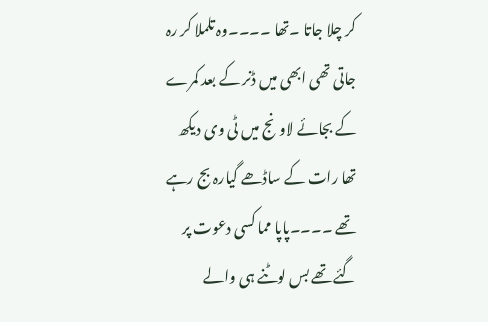کر چلا جاتا ۔تھا ۔۔۔۔وہ تلملا کر رہ جاتی تھی ابھی میں ڈنر کے بعد کمرے کے بجائے لاونج میں ٹی وی دیکھ تھا رات کے ساڈھے گیارہ بج رہے تھے ۔۔۔۔پاپا مما کسی دعوت پر گئے تھے بس لوٹنے ہی والے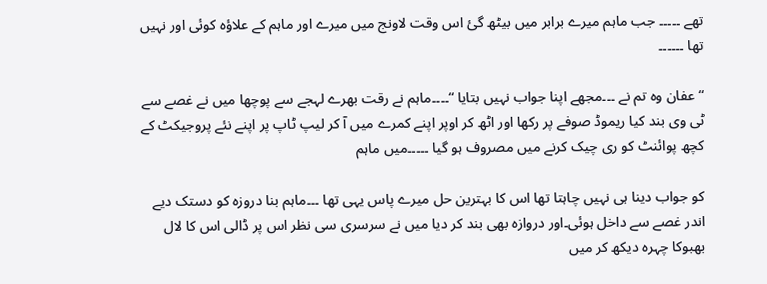تھے ۔۔۔۔۔ جب ماہم میرے برابر میں بیٹھ گئ اس وقت لاونج میں میرے اور ماہم کے علاؤہ کوئی اور نہیں تھا ۔۔۔۔۔۔

“عفان وہ تم نے ۔۔۔مجھے اپنا جواب نہیں بتایا “۔۔۔۔ماہم نے رقت بھرے لہجے سے پوچھا میں نے غصے سے ٹی وی بند کیا ریموڈ صوفے پر رکھا اور اٹھ کر اوپر اپنے کمرے میں آ کر لیپ ٹاپ پر اپنے نئے پروجیکٹ کے کچھ پوائنٹ کو ری چیک کرنے میں مصروف ہو گیا ۔۔۔۔۔میں ماہم

کو جواب دینا ہی نہیں چاہتا تھا اس کا بہترین حل میرے پاس یہی تھا ۔۔۔ماہم بنا دروزہ کو دستک دیے اندر غصے سے داخل ہوئی۔اور دروازہ بھی بند کر دیا میں نے سرسری سی نظر اس پر ڈالی اس کا لال بھبوکا چہرہ دیکھ کر میں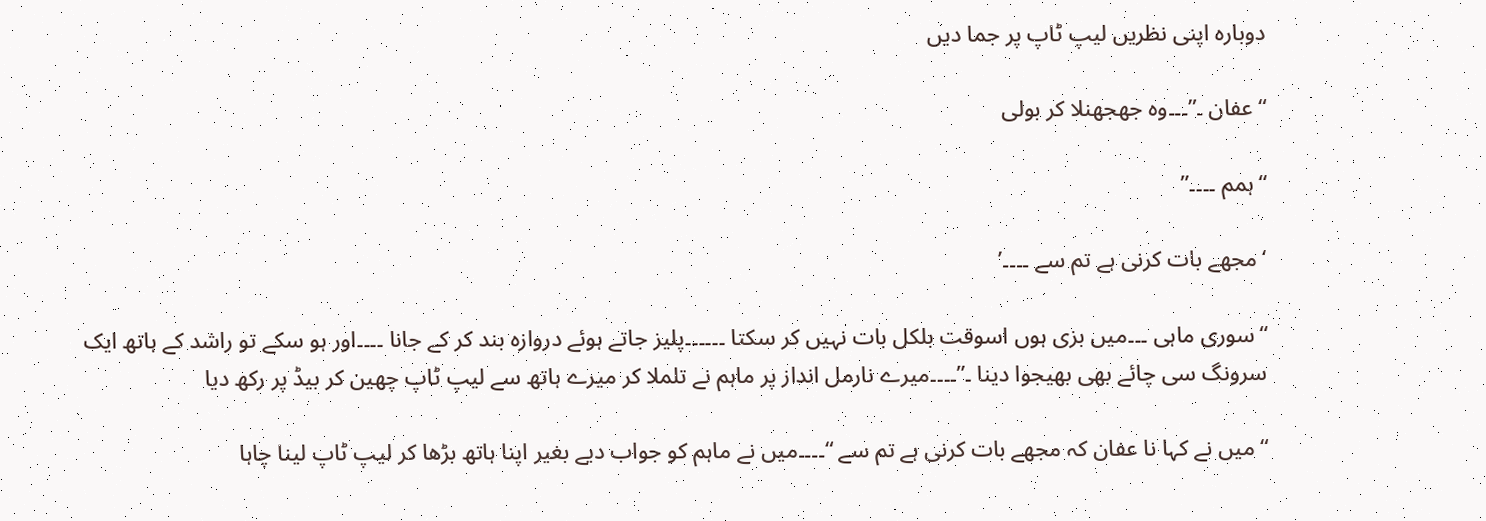دوبارہ اپنی نظریں لیپ ٹاپ پر جما دیں

“عفان ۔”۔۔۔وہ جھجھنلا کر بولی

“ہمم ۔۔۔۔”

‘مجھے بات کرنی ہے تم سے ۔۔۔۔’

“سوری ماہی ۔۔۔میں بزی ہوں اسوقت بلکل بات نہیں کر سکتا ۔۔۔۔۔۔پلیز جاتے ہوئے دروازہ بند کر کے جانا ۔۔۔۔اور ہو سکے تو راشد کے ہاتھ ایک سرونگ سی چائے بھی بھیجوا دینا ۔”۔۔۔۔میرے نارمل انداز پر ماہم نے تلملا کر میرے ہاتھ سے لیپ ٹاپ چھین کر بیڈ پر رکھ دیا

“میں نے کہا نا عفان کہ مجھے بات کرنی ہے تم سے “۔۔۔۔میں نے ماہم کو جواب دیے بغیر اپنا ہاتھ بڑھا کر لیپ ٹاپ لینا چاہا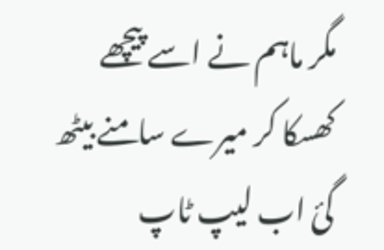مگر ماہم نے اسے پیچھے کھسکا کر میرے سامنے بیٹھ گئ اب لیپ ٹاپ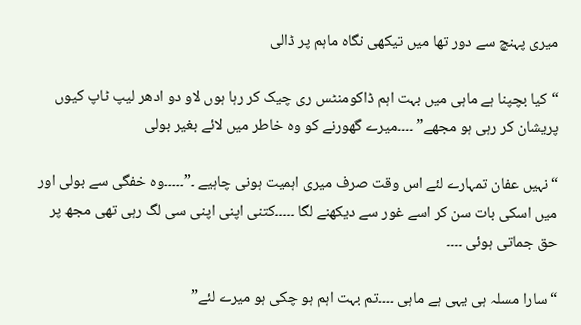میری پہنچ سے دور تھا میں تیکھی نگاہ ماہم پر ڈالی

“کیا بچپنا ہے ماہی میں بہت اہم ڈاکومنٹس ری چیک کر رہا ہوں لاو دو ادھر لیپ ٹاپ کیوں پریشان کر رہی ہو مجھے” ۔۔۔۔میرے گھورنے کو وہ خاطر میں لائے بغیر بولی

“نہیں عفان تمہارے لئے اس وقت صرف میری اہمیت ہونی چاہیے ۔”۔۔۔۔۔وہ خفگی سے بولی اور میں اسکی بات سن کر اسے غور سے دیکھنے لگا ۔۔۔۔۔کتنی اپنی اپنی سی لگ رہی تھی مجھ پر حق جماتی ہوئی ۔۔۔۔

“سارا مسلہ ہی یہی ہے ماہی ۔۔۔۔تم بہت اہم ہو چکی ہو میرے لئے”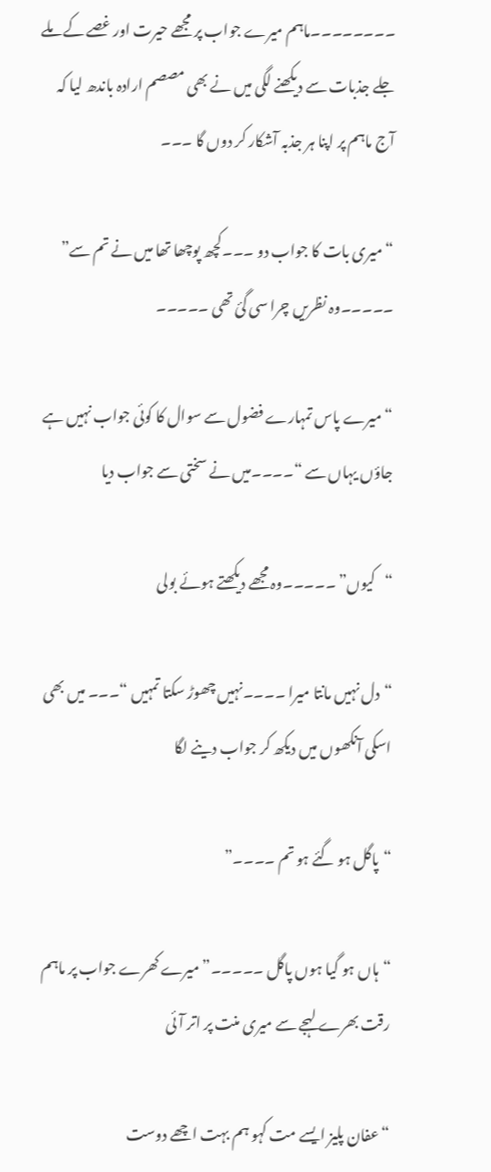۔۔۔۔۔۔۔۔ماہم میرے جواب پر مجھے حیرت اور غصے کے ملے جلے جذبات سے دیکھنے لگی میں نے بھی مصصم ارادہ باندھ لیا کہ آج ماہم پر اپنا ہر جذبہ آشکار کر دوں گا ۔۔۔

“میری بات کا جواب دو ۔۔۔کچھ پوچھا تھا میں نے تم سے” ۔۔۔۔۔وہ نظریں چرا سی گئ تھی ۔۔۔۔۔

“میرے پاس تمہارے فضول سے سوال کا کوئی جواب نہیں ہے جاؤں یہاں سے “۔۔۔۔میں نے سختی سے جواب دیا

“کیوں” ۔۔۔۔۔وہ مجھے دیکھتے ہوئے بولی

“دل نہیں مانتا میرا ۔۔۔۔نہیں چھوڑ سکتا تمہیں “۔۔۔ میں بھی اسکی آنکھوں میں دیکھ کر جواب دینے لگا

“پاگل ہو گئے ہو تم ۔۔۔۔”

“ہاں ہو گیا ہوں پاگل ۔۔۔۔۔”میرے کھرے جواب پر ماہم رقت بھرے لہجے سے میری منت پر اتر آئی

“عفان پلیز ایسے مت کہو ہم بہت اچھے دوست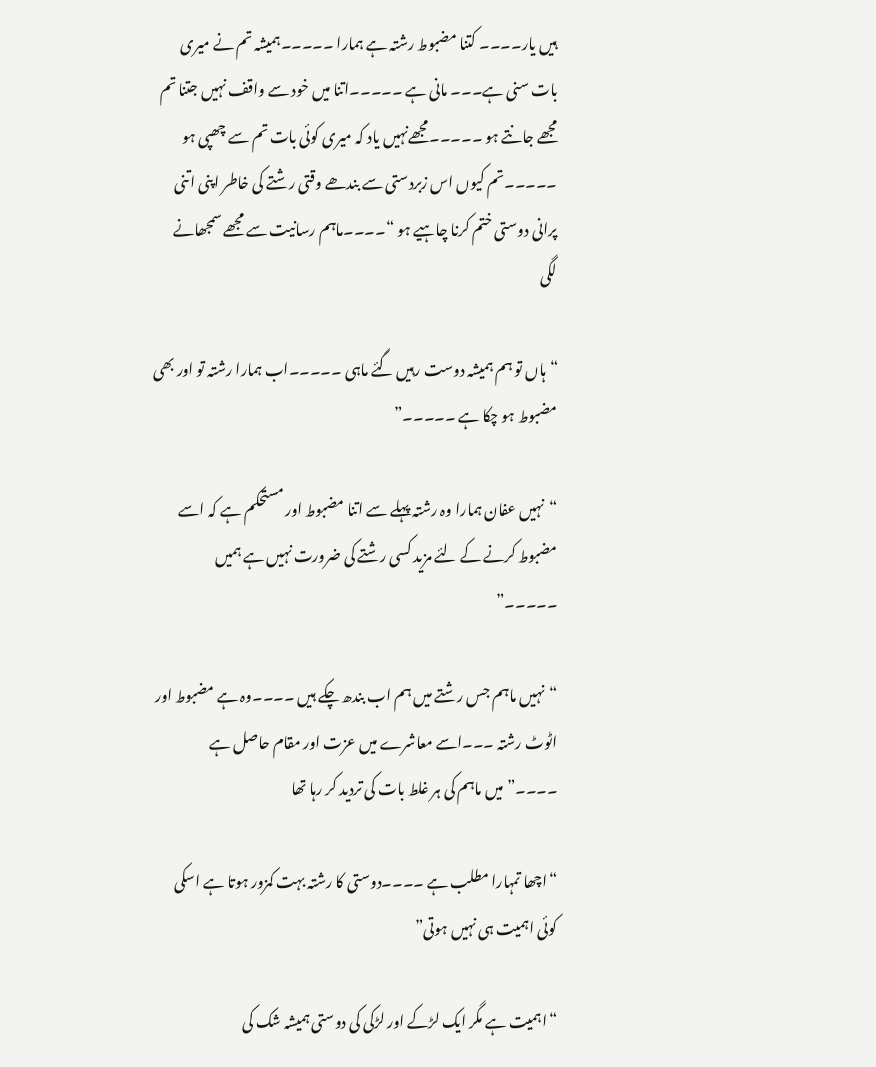ہیں یار۔۔۔۔ کتنا مضبوط رشتہ ہے ہمارا ۔۔۔۔۔ہمیشہ تم نے میری بات سنی ہے۔۔۔ مانی ہے ۔۔۔۔۔اتنا میں خود سے واقف نہیں جتنا تم مجھے جانتے ہو ۔۔۔۔۔مجھےنہیں یاد کہ میری کوئی بات تم سے چھپی ہو ۔۔۔۔۔تم کیوں اس زبردستی سے بندھے وقتی رشتے کی خاطر اپنی اتنی پرانی دوستی ختم کرنا چاہیے ہو “۔۔۔۔ماہم رسانیت سے مجھے سمجھانے لگی

“ہاں تو ہم ہمیشہ دوست رہیں گئے ماہی ۔۔۔۔۔اب ہمارا رشتہ تو اور بھی مضبوط ہو چکا ہے ۔۔۔۔۔”

“نہیں عفان ہمارا وہ رشتہ پہلے سے اتنا مضبوط اور مستحکم ہے کہ اسے مضبوط کرنے کے لئے مزید کسی رشتے کی ضرورت نہیں ہے ہمیں ۔۔۔۔۔”

“نہیں ماہم جس رشتے میں ہم اب بندھ چکے ہیں ۔۔۔۔وہ ہے مضبوط اور اٹوٹ رشتہ ۔۔۔اسے معاشرے میں عزت اور مقام حاصل ہے ۔۔۔۔”میں ماہم کی ہر غلط بات کی تردید کر رہا تھا

“اچھا تمہارا مطلب ہے ۔۔۔۔دوستی کا رشتہ بہت کمزور ہوتا ہے اسکی کوئی اہمیت ہی نہیں ہوتی”

“اہمیت ہے مگر ایک لڑکے اور لڑکی کی دوستی ہمیشہ شک کی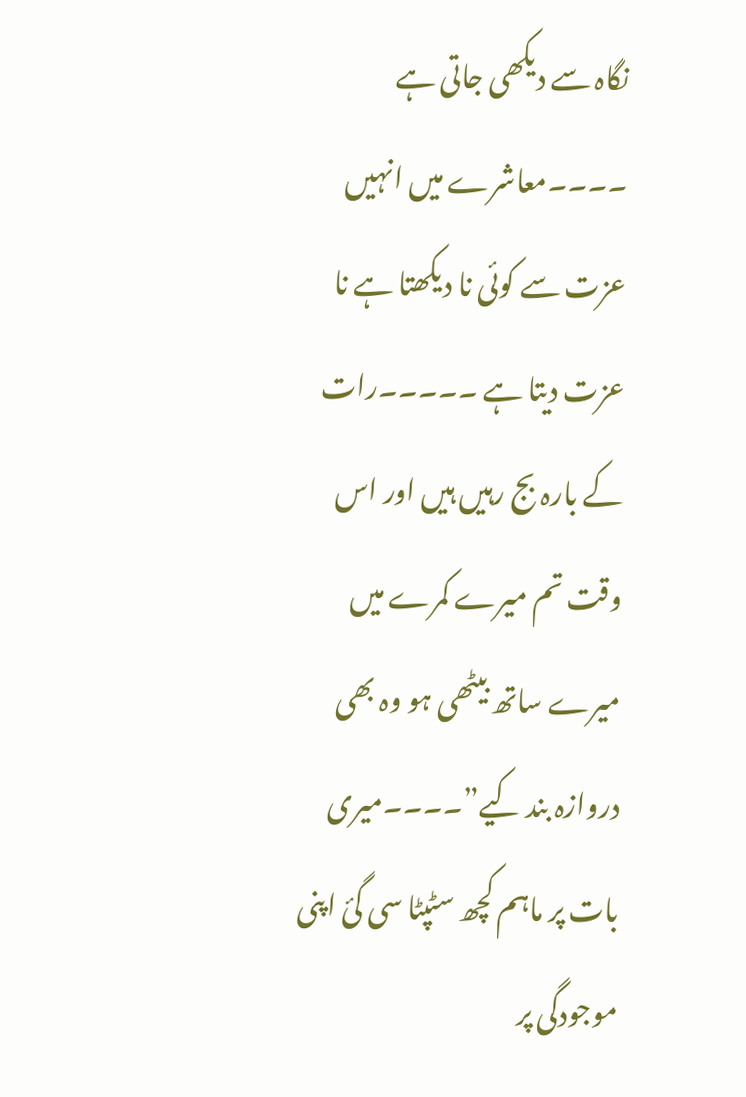نگاہ سے دیکھی جاتی ہے ۔۔۔۔معاشرے میں انہیں عزت سے کوئی نا دیکھتا ہے نا عزت دیتا ہے ۔۔۔۔۔رات کے بارہ بج رہیں ہیں اور اس وقت تم میرے کمرے میں میرے ساتھ بیٹھی ہو وہ بھی دروازہ بند کیے”۔۔۔۔میری بات پر ماہم کچھ سٹپٹا سی گئ اپنی موجودگی پر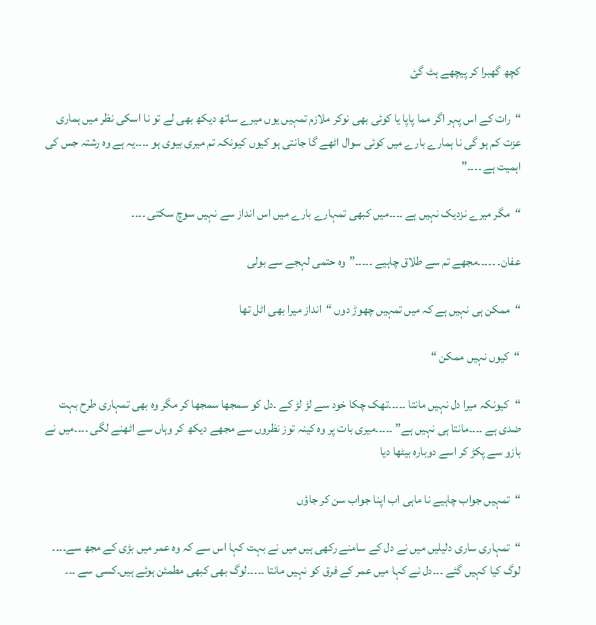کچھ گھبرا کر پیچھے ہٹ گئ

“رات کے اس پہر اگر مما پاپا یا کوئی بھی نوکر ملازم تمہیں یوں میرے ساتھ دیکھ بھی لے تو نا اسکی نظر میں ہماری عزت کم ہو گی نا ہمارے بارے میں کوئی سوال اٹھے گا جانتی ہو کیوں کیونکہ تم میری بیوی ہو ۔۔۔۔یہ ہے وہ رشتہ جس کی اہمیت ہے ۔۔۔۔”

“مگر میرے نزدیک نہیں ہے ۔۔۔۔میں کبھی تمہارے بارے میں اس انداز سے نہیں سوچ سکتی ۔۔۔۔

عفان۔ ۔۔۔۔۔مجھے تم سے طلاق چاہیے ۔۔۔۔۔”وہ حتمی لہجے سے بولی

“ممکن ہی نہیں ہے کہ میں تمہیں چھوڑ دوں “انداز میرا بھی اٹل تھا

“کیوں نہیں ممکن “

“کیونکہ میرا دل نہیں مانتا ۔۔۔۔۔تھک چکا خود سے لڑ لڑ کے ۔دل کو سمجھا سمجھا کر مگر وہ بھی تمہاری طرح بہت ضدی ہے ۔۔۔۔مانتا ہی نہیں ہے” ۔۔۔۔۔میری بات پر وہ کینہ توز نظروں سے مجھے دیکھ کر وہاں سے اٹھنے لگی ۔۔۔۔میں نے بازو سے پکڑ کر اسے دوبارہ بیٹھا دیا

“تمہیں جواب چاہیے نا ماہی اب اپنا جواب سن کر جاؤں

“تمہاری ساری دلیلیں میں نے دل کے سامنے رکھی ہیں میں نے بہت کہا اس سے کہ وہ عمر میں بڑی کے مجھ سے۔۔۔۔ لوگ کیا کہیں گئے ۔۔۔دل نے کہا میں عمر کے فرق کو نہیں مانتا ۔۔۔۔۔لوگ بھی کبھی مطمئن ہوئے ہیں۔کسی سے ۔۔۔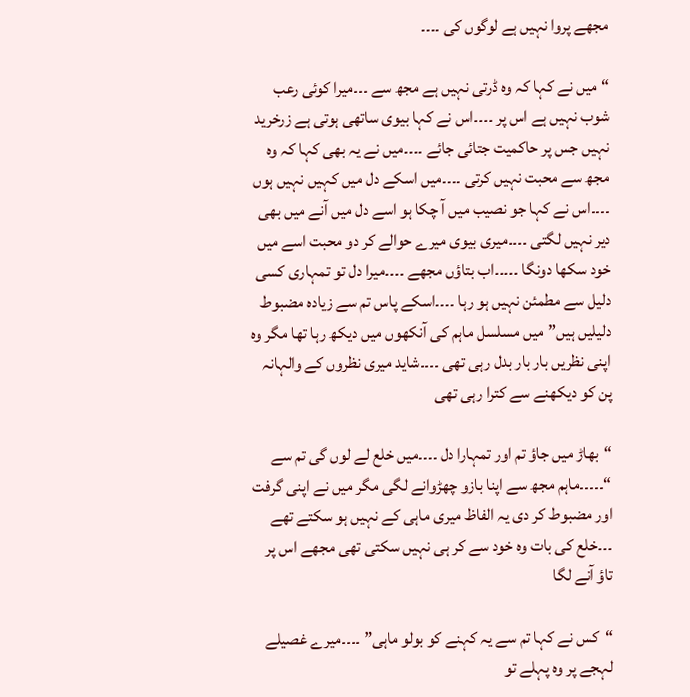مجھے پروا نہیں ہے لوگوں کی ۔۔۔۔

“میں نے کہا کہ وہ ڈرتی نہیں ہے مجھ سے ۔۔۔میرا کوئی رعب شوب نہیں ہے اس پر ۔۔۔۔اس نے کہا بیوی ساتھی ہوتی ہے زرخرید نہیں جس پر حاکمیت جتائی جائے ۔۔۔۔میں نے یہ بھی کہا کہ وہ مجھ سے محبت نہیں کرتی ۔۔۔۔میں اسکے دل میں کہیں نہیں ہوں ۔۔۔۔اس نے کہا جو نصیب میں آ چکا ہو اسے دل میں آنے میں بھی دیر نہیں لگتی ۔۔۔۔میری بیوی میرے حوالے کر دو محبت اسے میں خود سکھا دونگا ۔۔۔۔۔اب بتاؤں مجھے ۔۔۔۔میرا دل تو تمہاری کسی دلیل سے مطمئن نہیں ہو رہا ۔۔۔۔اسکے پاس تم سے زیادہ مضبوط دلیلیں ہیں”میں مسلسل ماہم کی آنکھوں میں دیکھ رہا تھا مگر وہ اپنی نظریں بار بار بدل رہی تھی ۔۔۔۔شاید میری نظروں کے والہانہ پن کو دیکھنے سے کترا رہی تھی

“بھاڑ میں جاؤ تم اور تمہارا دل ۔۔۔۔میں خلع لے لوں گی تم سے “۔۔۔۔۔ماہم مجھ سے اپنا بازو چھڑوانے لگی مگر میں نے اپنی گرفت اور مضبوط کر دی یہ الفاظ میری ماہی کے نہیں ہو سکتے تھے ۔۔۔خلع کی بات وہ خود سے کر ہی نہیں سکتی تھی مجھے اس پر تاؤ آنے لگا

“کس نے کہا تم سے یہ کہنے کو بولو ماہی” ۔۔۔۔میرے غصیلے لہجے پر وہ پہلے تو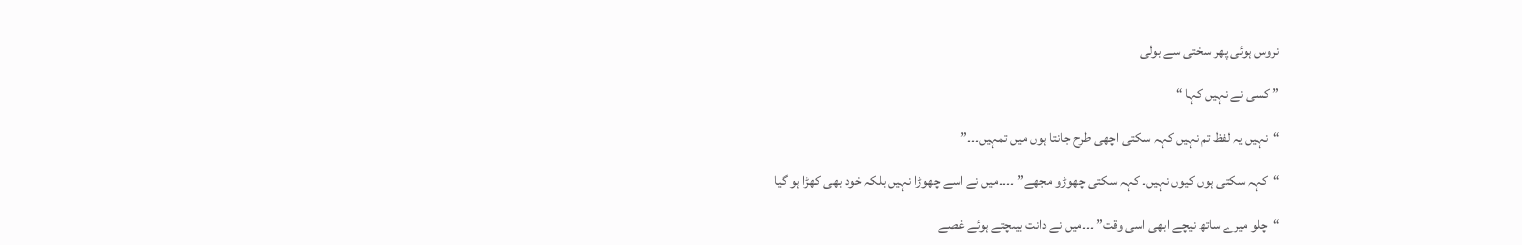نروس ہوئی پھر سختی سے بولی

” کسی نے نہیں کہا “

“نہیں یہ لفظ تم نہیں کہہ سکتی اچھی طرح جانتا ہوں میں تمہیں۔۔۔”

“کہہ سکتی ہوں کیوں نہیں۔ کہہ سکتی چھوڑو مجھے” ۔۔۔۔میں نے اسے چھوڑا نہیں بلکہ خود بھی کھڑا ہو گیا

“چلو میرے ساتھ نیچے ابھی اسی وقت” ۔۔۔میں نے دانت بیںچتے ہوئے غصے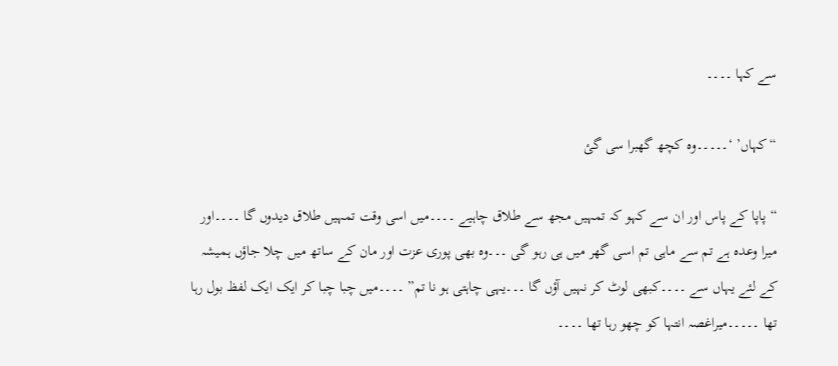سے کہا ۔۔۔۔

“کہاں’ ‘۔۔۔۔۔وہ کچھ گھبرا سی گئ

“پاپا کے پاس اور ان سے کہو کہ تمہیں مجھ سے طلاق چاہیے ۔۔۔۔میں اسی وقت تمہیں طلاق دیدوں گا ۔۔۔۔اور میرا وعدہ ہے تم سے ماہی تم اسی گھر میں ہی رہو گی ۔۔۔وہ بھی پوری عزت اور مان کے ساتھ میں چلا جاؤں ہمیشہ کے لئے یہاں سے ۔۔۔۔کبھی لوٹ کر نہیں آؤں گا ۔۔۔یہی چاہتی ہو نا تم” ۔۔۔۔میں چبا چبا کر ایک ایک لفظ بول رہا تھا ۔۔۔۔۔میراغصہ انتہا کو چھو رہا تھا ۔۔۔۔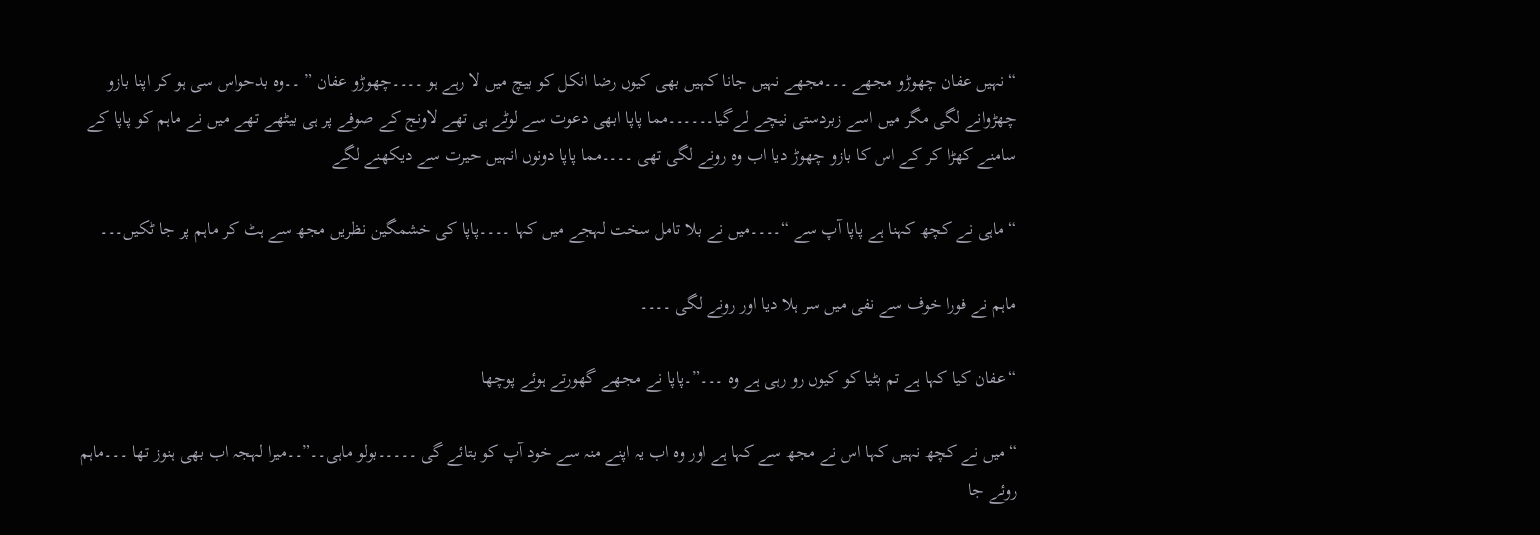“نہیں عفان چھوڑو مجھے ۔۔۔مجھے نہیں جانا کہیں بھی کیوں رضا انکل کو بیچ میں لا رہے ہو ۔۔۔۔چھوڑو عفان ” ۔۔وہ بدحواس سی ہو کر اپنا بازو چھڑوانے لگی مگر میں اسے زبردستی نیچے لےگیا۔۔۔۔۔۔مما پاپا ابھی دعوت سے لوٹے ہی تھے لاونج کے صوفے پر ہی بیٹھے تھے میں نے ماہم کو پاپا کے سامنے کھڑا کر کے اس کا بازو چھوڑ دیا اب وہ رونے لگی تھی ۔۔۔۔مما پاپا دونوں انہیں حیرت سے دیکھنے لگے

“ماہی نے کچھ کہنا ہے پاپا آپ سے “۔۔۔۔میں نے بلا تامل سخت لہجے میں کہا ۔۔۔۔پاپا کی خشمگین نظریں مجھ سے ہٹ کر ماہم پر جا ٹکیں۔۔۔

ماہم نے فورا خوف سے نفی میں سر ہلا دیا اور رونے لگی ۔۔۔۔

“عفان کیا کہا ہے تم بٹیا کو کیوں رو رہی ہے وہ ۔۔۔”۔پاپا نے مجھے گھورتے ہوئے پوچھا

“میں نے کچھ نہیں کہا اس نے مجھ سے کہا ہے اور وہ اب یہ اپنے منہ سے خود آپ کو بتائے گی ۔۔۔۔۔بولو ماہی۔۔”۔۔میرا لہجہ اب بھی ہنوز تھا ۔۔۔ماہم روئے جا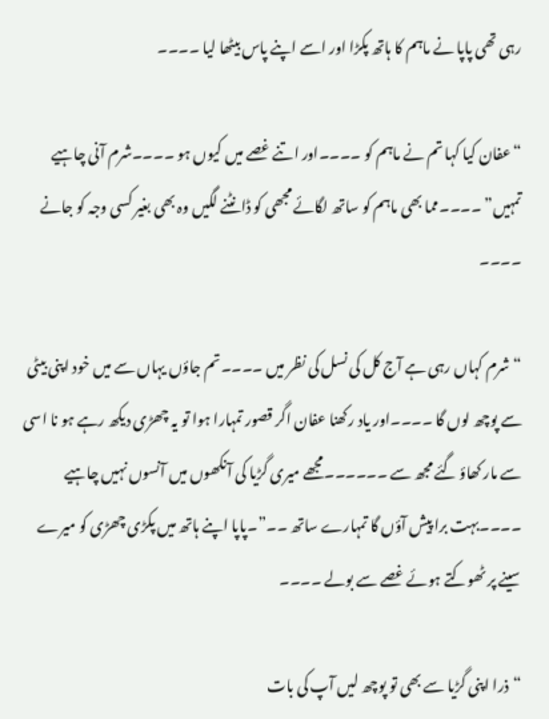رہی تھی پاپا نے ماہم کا ہاتھ پکڑا اور اسے اپنے پاس بیٹھا لیا ۔۔۔۔

“عفان کیا کہا تم نے ماہم کو ۔۔۔۔اور اتنے غصے میں کیوں ہو ۔۔۔۔شرم آنی چاہیے تمہیں” ۔۔۔۔مما بھی ماہم کو ساتھ لگائے مجھی کو ڈانٹنے لگیں وہ بھی بغیر کسی وجہ کو جانے ۔۔۔۔

“شرم کہاں رہی ہے آج کل کی نسل کی نظر میں ۔۔۔۔تم جاؤں یہاں سے میں خود اپنی بیٹی سے پوچھ لوں گا ۔۔۔۔اور یاد رکھنا عفان اگر قصور تمہارا ہوا تو یہ چھڑی دیکھ رہے ہو نا اسی سے مار کھاؤ گئے مجھ سے ۔۔۔۔۔۔مجھے میری گڑیا کی آنکھوں میں آنسوں نہیں چاہیے ۔۔۔۔بہت برا پیش آؤں گا تمہارے ساتھ ۔۔”۔پاپا اپنے ہاتھ میں پکڑی چھڑی کو میرے سینے پر ٹھوکتے ہوئے غصے سے بولے ۔۔۔۔

“ذرا اپنی گڑیا سے بھی تو پوچھ لیں آپ کی بات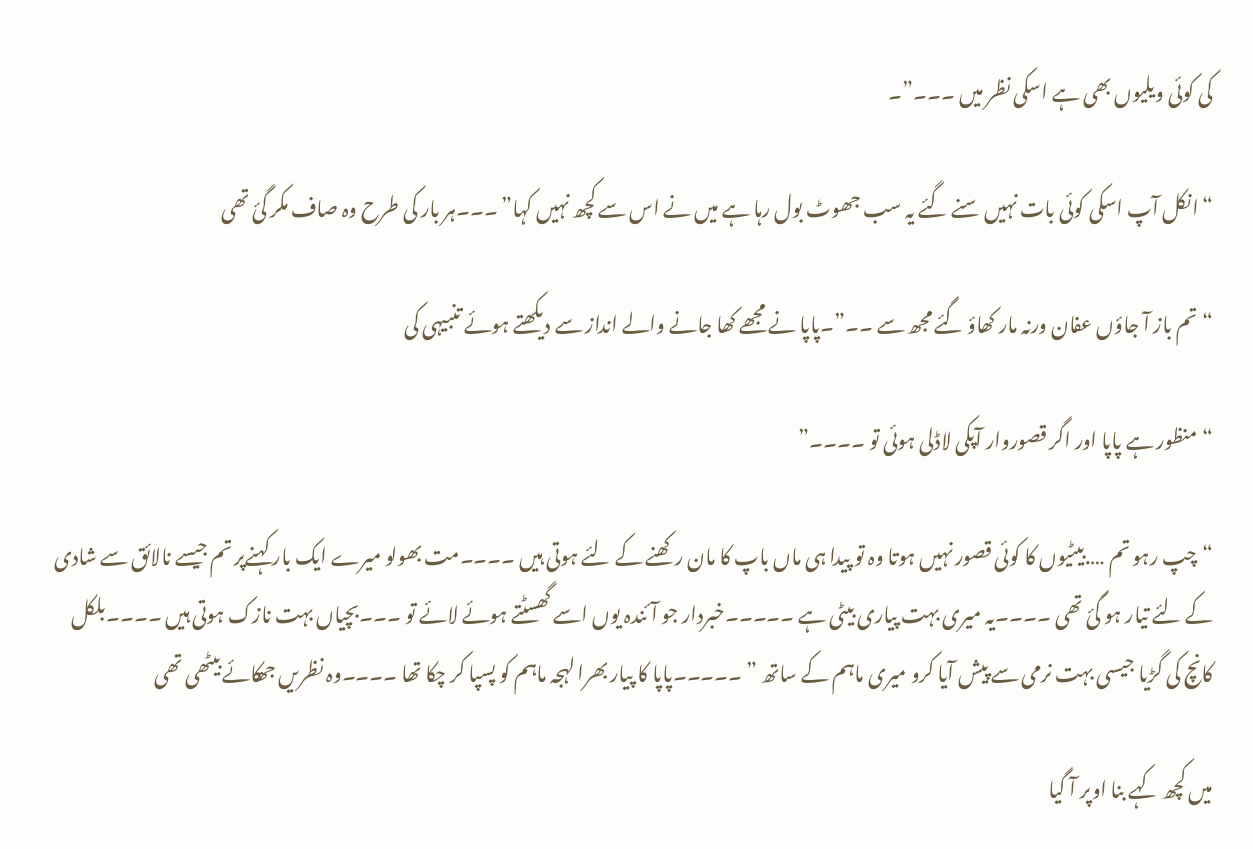کی کوئی ویلیوں بھی ہے اسکی نظر میں ۔۔۔”۔

“انکل آپ اسکی کوئی بات نہیں سنے گئے یہ سب جھوٹ بول رہا ہے میں نے اس سے کچھ نہیں کہا” ۔۔۔ہر بار کی طرح وہ صاف مکر گئ تھی

“تم باز آ جاؤں عفان ورنہ مار کھاؤ گئے مجھ سے ۔۔”۔پاپا نے مجھے کھا جانے والے انداز سے دیکھتے ہوئے تنبیہی کی

“منظور ہے پاپا اور اگر قصوروار آپکی لاڈلی ہوئی تو ۔۔۔۔”

“چپ رہو تم ….بیٹیوں کا کوئی قصور نہیں ہوتا وہ تو پیدا ہی ماں باپ کا مان رکھنے کے لئے ہوتی ہیں ۔۔۔۔مت بھولو میرے ایک بار کہنےپر تم جیسے نالائق سے شادی کے لئے تیار ہو گئ تھی ۔۔۔۔یہ میری بہت پیاری بیٹی ہے ۔۔۔۔۔خبردار جو آئندہ یوں اسے گھسٹتے ہوئے لائے تو ۔۔۔بچیاں بہت نازک ہوتی ہیں ۔۔۔۔بلکل کانچ کی گڑیا جیسی بہت نرمی سے پیش آیا کرو میری ماہم کے ساتھ ” ۔۔۔۔۔پاپا کا پیار بھرا لہجہ ماہم کو پسپا کر چکا تھا ۔۔۔۔وہ نظریں جھکائے بیٹھی تھی

میں کچھ کہے بنا اوپر آ گیا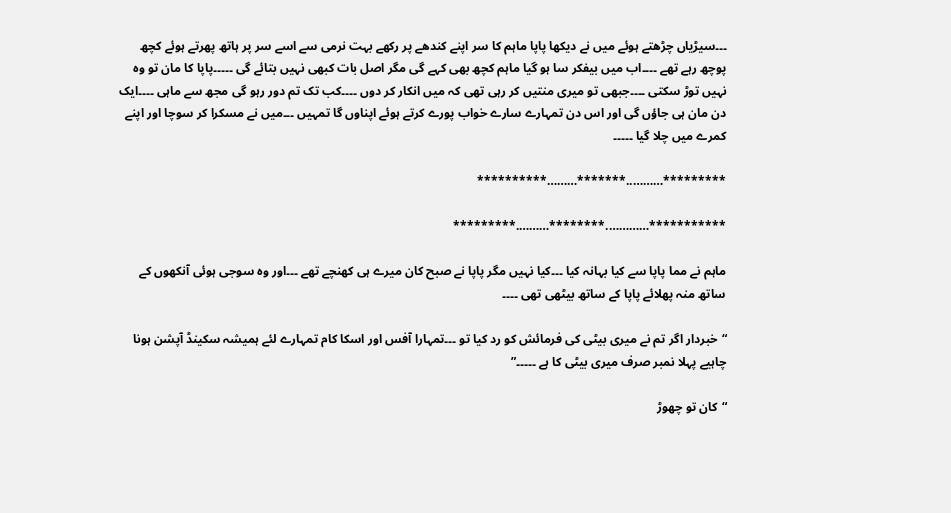۔۔۔سیڑیاں چڑھتے ہوئے میں نے دیکھا پاپا ماہم کا سر اپنے کندھے پر رکھے بہت نرمی سے اسے سر پر ہاتھ پھرتے ہوئے کچھ پوچھ رہے تھے ۔۔۔۔اب میں بیفکر سا ہو گیا ماہم کچھ بھی کہے گی مگر اصل بات کبھی نہیں بتائے گی ۔۔۔۔۔پاپا کا مان تو وہ نہیں توڑ سکتی ۔۔۔۔جبھی تو میری منتیں کر رہی تھی کہ میں انکار کر دوں ۔۔۔۔کب تک تم دور رہو گی مجھ سے ماہی ۔۔۔۔ایک دن مان ہی جاؤں گی اور اس دن تمہارے سارے خواب پورے کرتے ہوئے اپناوں گا تمہیں ۔۔۔میں نے مسکرا کر سوچا اور اپنے کمرے میں چلا گیا ۔۔۔۔۔

*********………..*******………**********

***********………….********……….*********

ماہم نے مما پاپا سے کیا بہانہ کیا ۔۔۔کیا نہیں مگر پاپا نے صبح کان میرے ہی کھنچے تھے ۔۔۔اور وہ سوجی ہوئی آنکھوں کے ساتھ منہ پھلائے پاپا کے ساتھ بیٹھی تھی ۔۔۔۔

“خبردار اگر تم نے میری بیٹی کی فرمائش کو رد کیا تو ۔۔۔تمہارا آفس اور اسکا کام تمہارے لئے ہمیشہ سکینڈ آپشن ہونا چاہیے پہلا نمبر صرف میری بیٹی کا ہے ۔۔۔۔۔”

“کان تو چھوڑ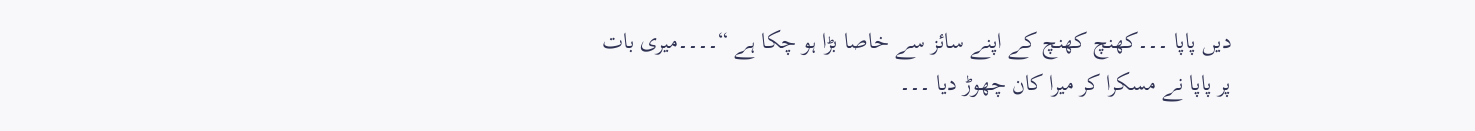دیں پاپا ۔۔۔کھنچ کھنچ کے اپنے سائز سے خاصا بڑا ہو چکا ہے “۔۔۔۔میری بات پر پاپا نے مسکرا کر میرا کان چھوڑ دیا ۔۔۔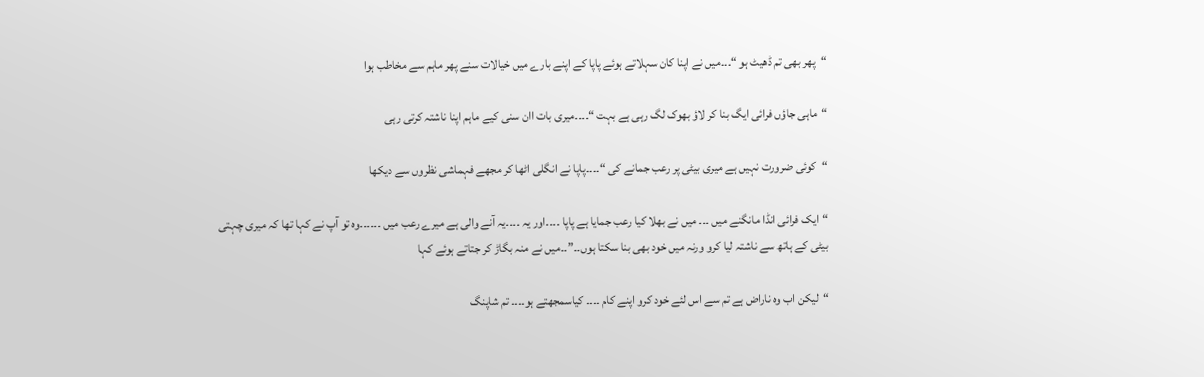“پھر بھی تم ڈھیٹ ہو “۔۔۔میں نے اپنا کان سہلاتے ہوئے پاپا کے اپنے بارے میں خیالات سنے پھر ماہم سے مخاطب ہوا

“ماہی جاؤں فرائی ایگ بنا کر لاؤ بھوک لگ رہی ہے بہت “۔۔۔۔میری بات اان سنی کیے ماہم اپنا ناشتہ کرتی رہی

“کوئی ضرورت نہیں ہے میری بیٹی پر رعب جمانے کی “۔۔۔۔پاپا نے انگلی اٹھا کر مجھے فہماشی نظروں سے دیکھا

“ایک فرائی انڈا مانگنے میں ۔۔۔ میں نے بھلا کیا رعب جمایا ہے پاپا ۔۔۔۔اور یہ ۔۔۔۔یہ آنے والی ہے میرے رعب میں ۔۔۔۔۔۔وہ تو آپ نے کہا تھا کہ میری چہتی بیٹی کے ہاتھ سے ناشتہ لیا کرو ورنہ میں خود بھی بنا سکتا ہوں۔۔”۔۔میں نے منہ بگاڑ کر جتاتے ہوئے کہا

“لیکن اب وہ ناراض ہے تم سے اس لئے خود کرو اپنے کام ۔۔۔۔ کیاسمجھتے ہو۔۔۔۔ تم شاپنگ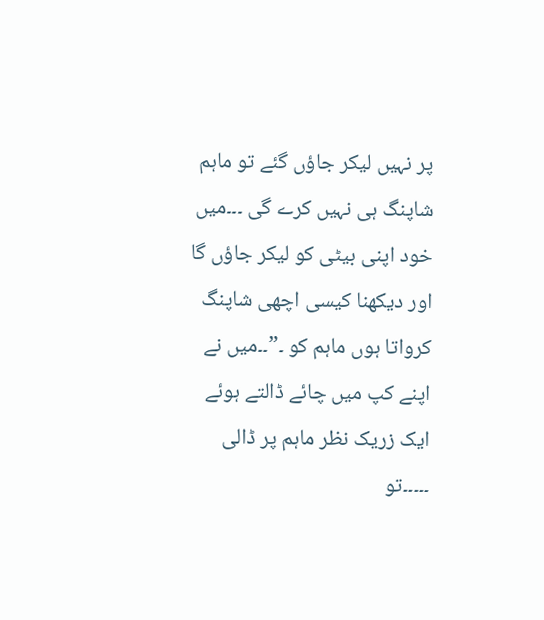پر نہیں لیکر جاؤں گئے تو ماہم شاپنگ ہی نہیں کرے گی ۔۔۔میں خود اپنی بیٹی کو لیکر جاؤں گا اور دیکھنا کیسی اچھی شاپنگ کرواتا ہوں ماہم کو ۔”۔۔میں نے اپنے کپ میں چائے ڈالتے ہوئے ایک زریک نظر ماہم پر ڈالی ۔۔۔۔۔تو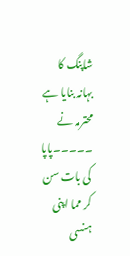شاپنگ کا بہانہ بنایا ہے محترمہ نے ۔۔۔۔۔پاپا کی بات سن کر مما اپنی ہنسی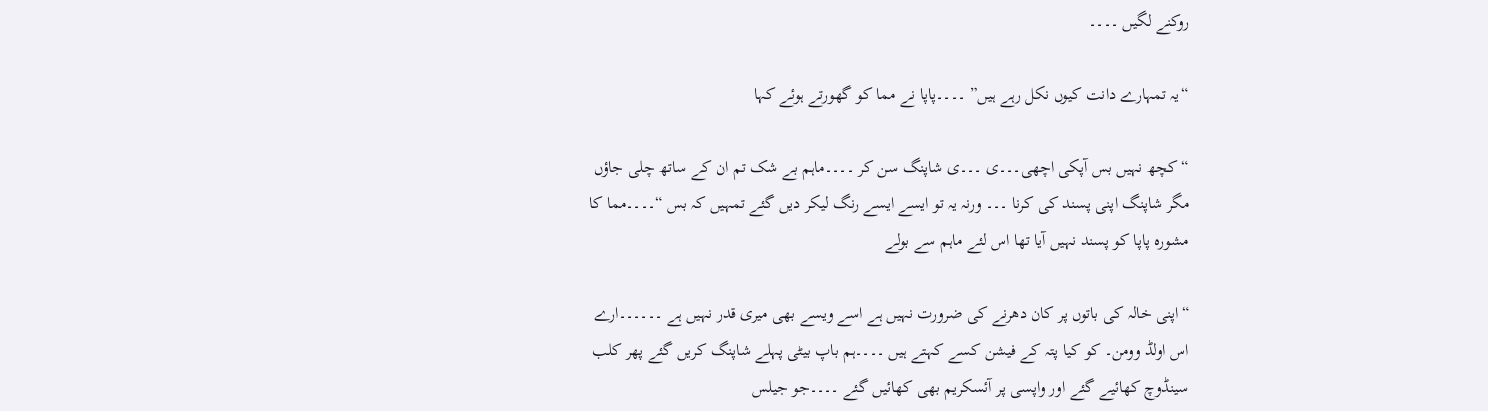روکنے لگیں ۔۔۔۔

“یہ تمہارے دانت کیوں نکل رہے ہیں” ۔۔۔۔پاپا نے مما کو گھورتے ہوئے کہا

“کچھ نہیں بس آپکی اچھی۔۔۔ی ۔۔۔ی شاپنگ سن کر ۔۔۔۔ماہم بے شک تم ان کے ساتھ چلی جاؤں مگر شاپنگ اپنی پسند کی کرنا ۔۔۔ ورنہ یہ تو ایسے ایسے رنگ لیکر دیں گئے تمہیں کہ بس “۔۔۔۔مما کا مشورہ پاپا کو پسند نہیں آیا تھا اس لئے ماہم سے بولے

“اپنی خالہ کی باتوں پر کان دھرنے کی ضرورت نہیں ہے اسے ویسے بھی میری قدر نہیں ہے ۔۔۔۔۔۔ارے اس اولڈ وومن۔ کو کیا پتہ کے فیشن کسے کہتے ہیں ۔۔۔۔ہم باپ بیٹی پہلے شاپنگ کریں گئے پھر کلب سینڈوچ کھائیے گئے اور واپسی پر آئسکریم بھی کھائیں گئے ۔۔۔۔جو جیلس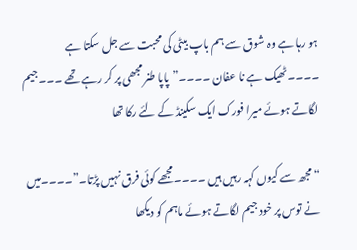ہو رہا ہے وہ شوق سے ہم باپ بیٹی کی محبت سے جل سکتا ہے ۔۔۔۔ٹھیک ہے نا عفان ۔۔۔۔”پاپا طنر مجھی پر کر رہے تھے ۔۔۔جیم لگاتے ہوئے میرا فورک ایک سکینڈ کے لئے رکا تھا

“مجھ سے کیوں کہہ رہیں ہیں ۔۔۔۔مجھے کوئی فرق نہیں پڑتا۔”۔۔۔۔میں نے توس پر خود جیم لگاتے ہوئے ماہم کو دیکھا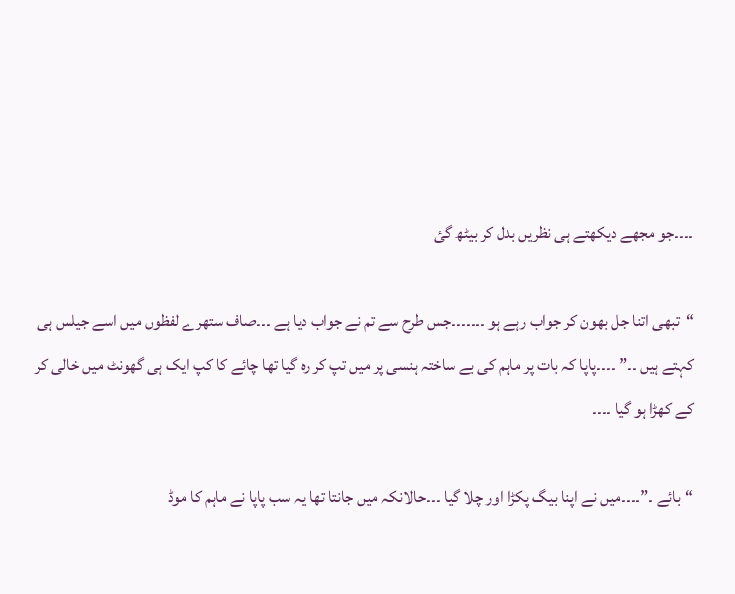۔۔۔۔جو مجھے دیکھتے ہی نظریں بدل کر بیٹھ گئ

“تبھی اتنا جل بھون کر جواب رہے ہو ۔۔۔۔۔۔۔جس طرح سے تم نے جواب دیا ہے ۔۔۔صاف ستھرے لفظوں میں اسے جیلس ہی کہتے ہیں ۔۔” ۔۔۔۔پاپا کہ بات پر ماہم کی بے ساختہ ہنسی پر میں تپ کر رہ گیا تھا چائے کا کپ ایک ہی گھونٹ میں خالی کر کے کھڑا ہو گیا ۔۔۔۔

“بائے ۔”۔۔۔۔میں نے اپنا بیگ پکڑا اور چلا گیا ۔۔۔حالانکہ میں جانتا تھا یہ سب پاپا نے ماہم کا موڈ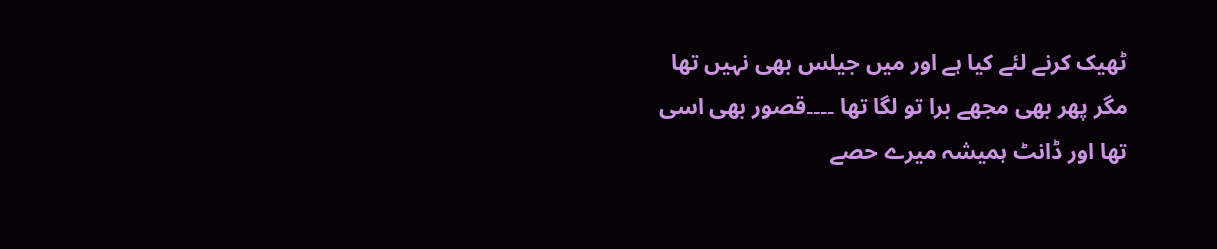ٹھیک کرنے لئے کیا ہے اور میں جیلس بھی نہیں تھا مگر پھر بھی مجھے برا تو لگا تھا ۔۔۔۔قصور بھی اسی تھا اور ڈانٹ ہمیشہ میرے حصے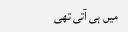میں ہی آتی تھی